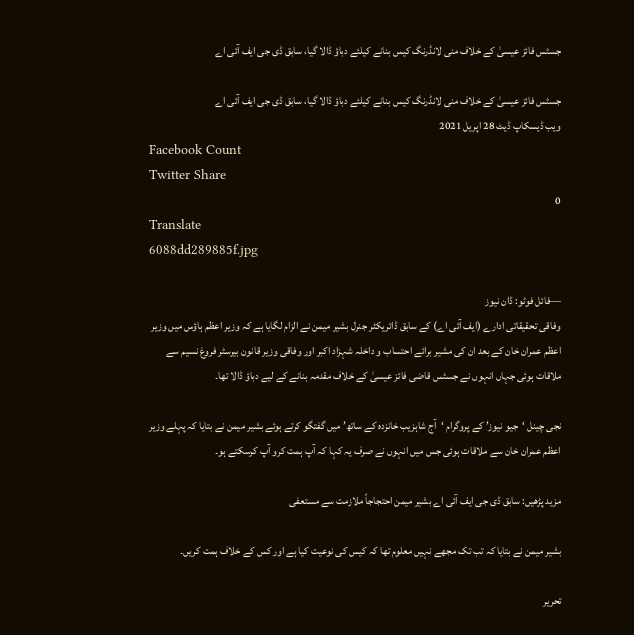جسٹس فائز عیسیٰ کے خلاف منی لانڈرنگ کیس بنانے کیلئے دباؤ ڈالا گیا، سابق ڈی جی ایف آئی اے

جسٹس فائز عیسیٰ کے خلاف منی لانڈرنگ کیس بنانے کیلئے دباؤ ڈالا گیا، سابق ڈی جی ایف آئی اے
ویب ڈیسکاپ ڈیٹ 28 اپريل 2021
Facebook Count
Twitter Share
0
Translate
6088dd289885f.jpg

—فائل فوٹو: ڈان نیوز
وفاقی تحقیقاتی ادارے (ایف آئی اے) کے سابق ڈائریکٹر جنرل بشیر میمن نے الزام لگایا ہے کہ وزیر اعظم ہاؤس میں وزیر اعظم عمران خان کے بعد ان کی مشیر برائے احتساب و داخلہ شہزاد اکبر اور وفاقی وزیر قانون بیرسٹر فروغ نسیم سے ملاقات ہوئی جہاں انہوں نے جسٹس قاضی فائز عیسیٰ کے خلاف مقدمہ بنانے کے لیے دباؤ ڈالا تھا۔

نجی چینل ‘جیو نیوز’ کے پروگرام ‘آج شاہزیب خانزدہ کے ساتھ’ میں گفتگو کرتے ہوئے بشیر میمن نے بتایا کہ پہلے وزیر اعظم عمران خان سے ملاقات ہوئی جس میں انہوں نے صرف یہ کہا کہ آپ ہمت کرو آپ کرسکتے ہو۔

مزید پڑھیں: سابق ڈی جی ایف آئی اے بشیر میمن احتجاجاً ملازمت سے مستعفی

بشیر میمن نے بتایا کہ تب تک مجھے نہیں معلوم تھا کہ کیس کی نوعیت کیا ہے اور کس کے خلاف ہمت کریں۔

تحریر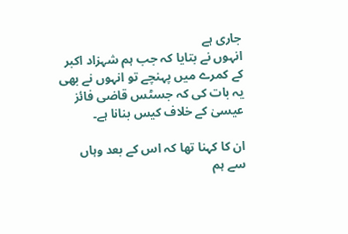جاری ہے
انہوں نے بتایا کہ جب ہم شہزاد اکبر کے کمرے میں پہنچے تو انہوں نے بھی یہ بات کی کہ جسٹس قاضی فائز عیسیٰ کے خلاف کیس بنانا ہے۔

ان کا کہنا تھا کہ اس کے بعد وہاں سے ہم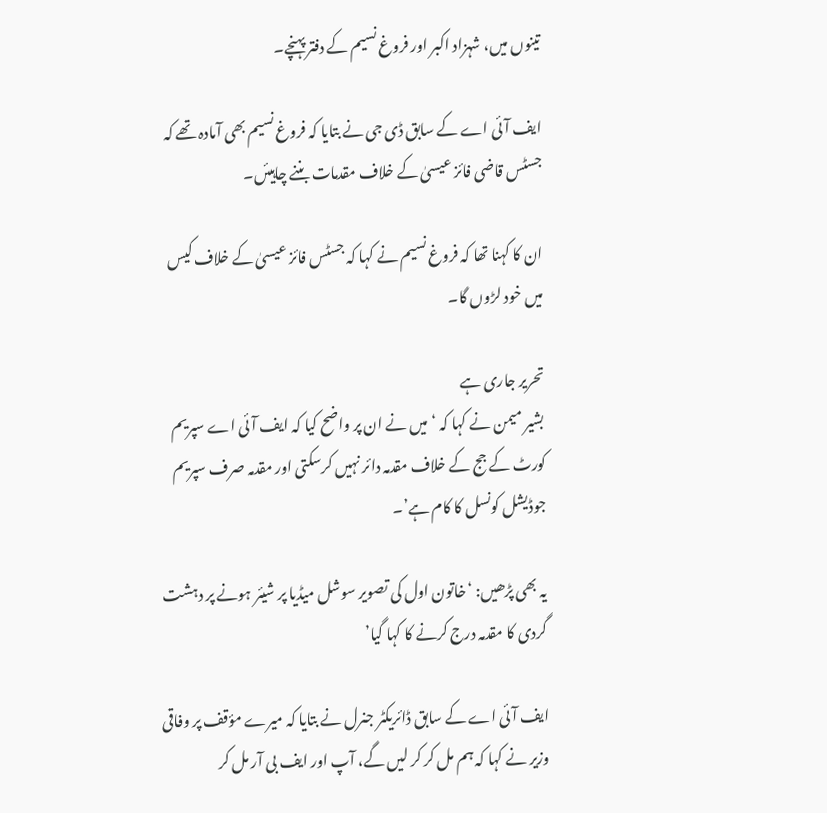تینوں میں، شہزاد اکبر اور فروغ نسیم کے دفتر پہنچے۔

ایف آئی اے کے سابق ڈی جی نے بتایا کہ فروغ نسیم بھی آمادہ تھے کہ جسٹس قاضی فائز عیسیٰ کے خلاف مقدمات بننے چاہیئں۔

ان کا کہنا تھا کہ فروغ نسیم نے کہا کہ جسٹس فائز عیسیٰ کے خلاف کیس میں خود لڑوں گا۔

تحریر جاری ہے
بشیر میمن نے کہا کہ ‘میں نے ان پر واضح کیا کہ ایف آئی اے سپریم کورٹ کے جج کے خلاف مقدمہ دائر نہیں کرسکتی اور مقدمہ صرف سپریم جوڈیشل کونسل کا کام ہے’۔

یہ بھی پڑھیں: ‘خاتون اول کی تصویر سوشل میڈیا پر شیئر ہونے پر دہشت گردی کا مقدمہ درج کرنے کا کہا گیا’

ایف آئی اے کے سابق ڈائریکٹر جنرل نے بتایا کہ میرے مؤقف پر وفاقی وزیر نے کہا کہ ہم مل کر کر لیں گے، آپ اور ایف بی آر مل کر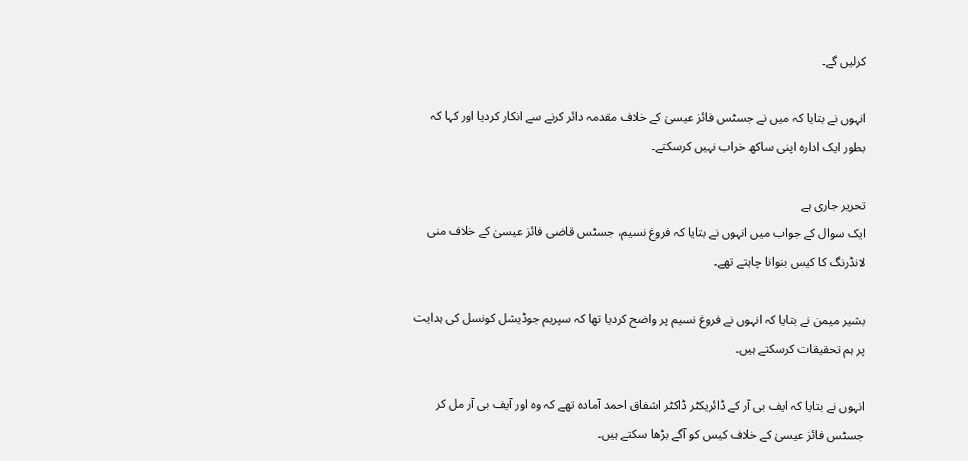کرلیں گے۔

انہوں نے بتایا کہ میں نے جسٹس فائز عیسیٰ کے خلاف مقدمہ دائر کرنے سے انکار کردیا اور کہا کہ بطور ایک ادارہ اپنی ساکھ خراب نہیں کرسکتے۔

تحریر جاری ہے
ایک سوال کے جواب میں انہوں نے بتایا کہ فروغ نسیم، جسٹس قاضی فائز عیسیٰ کے خلاف منی لانڈرنگ کا کیس بنوانا چاہتے تھے۔

بشیر میمن نے بتایا کہ انہوں نے فروغ نسیم پر واضح کردیا تھا کہ سپریم جوڈیشل کونسل کی ہدایت پر ہم تحقیقات کرسکتے ہیں۔

انہوں نے بتایا کہ ایف بی آر کے ڈائریکٹر ڈاکٹر اشفاق احمد آمادہ تھے کہ وہ اور آیف بی آر مل کر جسٹس فائز عیسیٰ کے خلاف کیس کو آگے بڑھا سکتے ہیں۔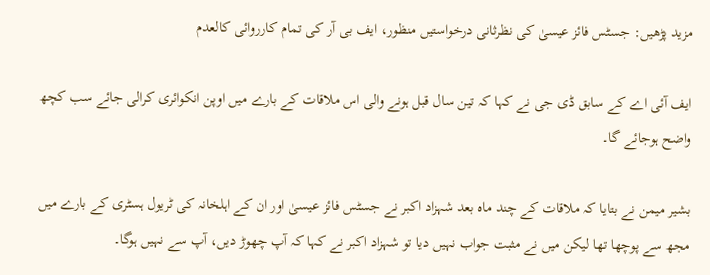مزید پڑھیں: جسٹس فائز عیسیٰ کی نظرثانی درخواستیں منظور، ایف بی آر کی تمام کارروائی کالعدم

ایف آئی اے کے سابق ڈی جی نے کہا کہ تین سال قبل ہونے والی اس ملاقات کے بارے میں اوپن انکوائری کرالی جائے سب کچھ واضح ہوجائے گا۔

بشیر میمن نے بتایا کہ ملاقات کے چند ماہ بعد شہزاد اکبر نے جسٹس فائز عیسیٰ اور ان کے اہلخانہ کی ٹریول ہسٹری کے بارے میں مجھ سے پوچھا تھا لیکن میں نے مثبت جواب نہیں دیا تو شہزاد اکبر نے کہا کہ آپ چھوڑ دیں، آپ سے نہیں ہوگا۔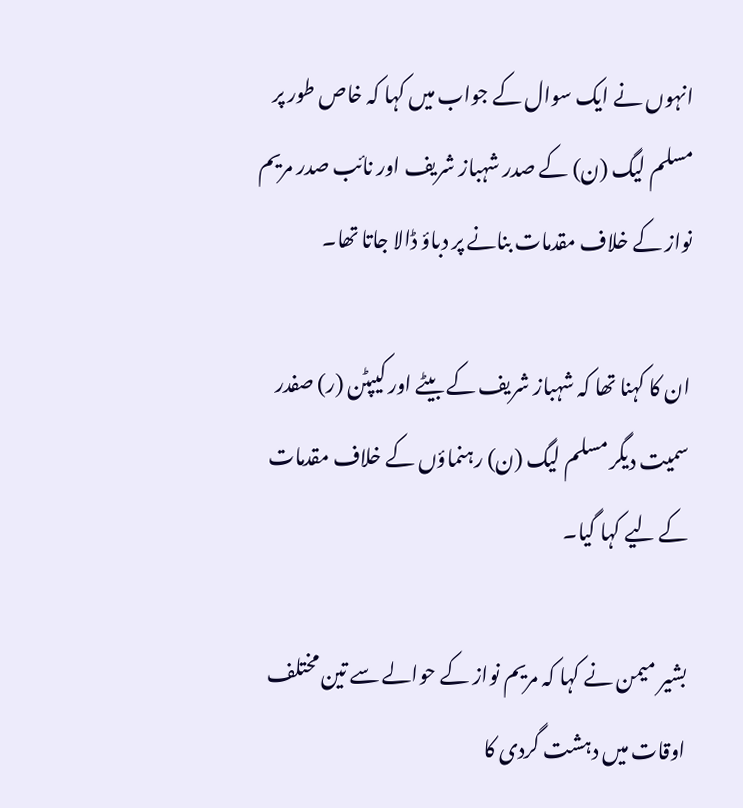انہوں نے ایک سوال کے جواب میں کہا کہ خاص طور پر مسلم لیگ (ن) کے صدر شہباز شریف اور نائب صدر مریم نواز کے خلاف مقدمات بنانے پر دباؤ ڈالا جاتا تھا۔

ان کا کہنا تھا کہ شہباز شریف کے بیٹے اور کیپٹن (ر) صفدر سمیت دیگر مسلم لیگ (ن) رہنماؤں کے خلاف مقدمات کے لیے کہا گیا۔

بشیر میمن نے کہا کہ مریم نواز کے حوالے سے تین مختلف اوقات میں دہشت گردی کا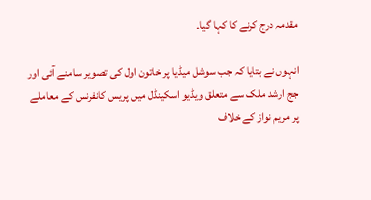مقدمہ درج کرنے کا کہا گیا۔

انہوں نے بتایا کہ جب سوشل میڈیا پر خاتون اول کی تصویر سامنے آئی اور جج ارشد ملک سے متعلق ویڈیو اسکینڈل میں پریس کانفرنس کے معاملے پر مریم نواز کے خلاف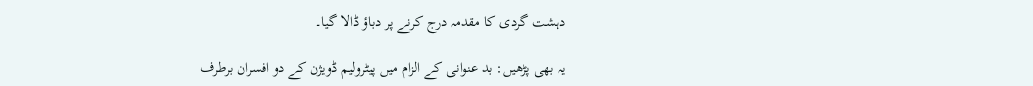دہشت گردی کا مقدمہ درج کرنے پر دباؤ ڈالا گیا۔

یہ بھی پڑھیں: بد عنوانی کے الزام میں پیٹرولیم ڈویژن کے دو افسران برطرف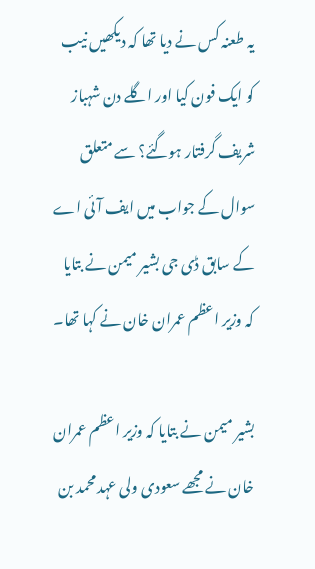یہ طعنہ کس نے دیا تھا کہ دیکھیں نیب کو ایک فون کیا اور اگلے دن شہباز شریف گرفتار ہوگئے؟ سے متعلق سوال کے جواب میں ایف آئی اے کے سابق ڈی جی بشیر میمن نے بتایا کہ وزیر اعظم عمران خان نے کہا تھا۔

بشیر میمن نے بتایا کہ وزیر اعظم عمران خان نے مجھے سعودی ولی عہد محمد بن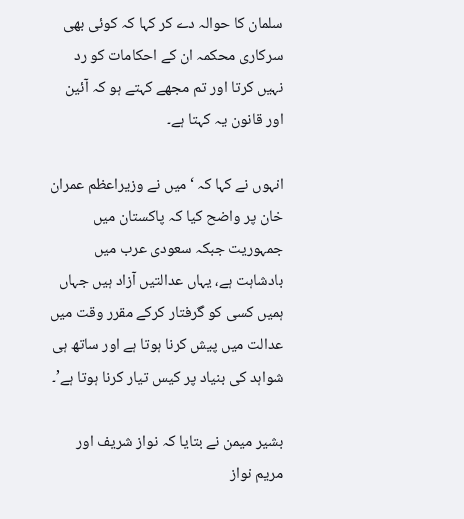سلمان کا حوالہ دے کر کہا کہ کوئی بھی سرکاری محکمہ ان کے احکامات کو رد نہیں کرتا اور تم مجھے کہتے ہو کہ آئین اور قانون یہ کہتا ہے۔

انہوں نے کہا کہ ‘میں نے وزیراعظم عمران خان پر واضح کیا کہ پاکستان میں جمہوریت جبکہ سعودی عرب میں بادشاہت ہے، یہاں عدالتیں آزاد ہیں جہاں ہمیں کسی کو گرفتار کرکے مقرر وقت میں عدالت میں پیش کرنا ہوتا ہے اور ساتھ ہی شواہد کی بنیاد پر کیس تیار کرنا ہوتا ہے’۔

بشیر میمن نے بتایا کہ نواز شریف اور مریم نواز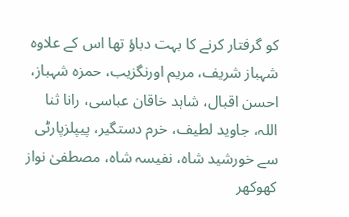کو گرفتار کرنے کا بہت دباؤ تھا اس کے علاوہ شہباز شریف، مریم اورنگزیب، حمزہ شہباز، احسن اقبال، شاہد خاقان عباسی، رانا ثنا اللہ، جاوید لطیف، خرم دستگیر، پیپلزپارٹی سے خورشید شاہ، نفیسہ شاہ، مصطفیٰ نواز کھوکھر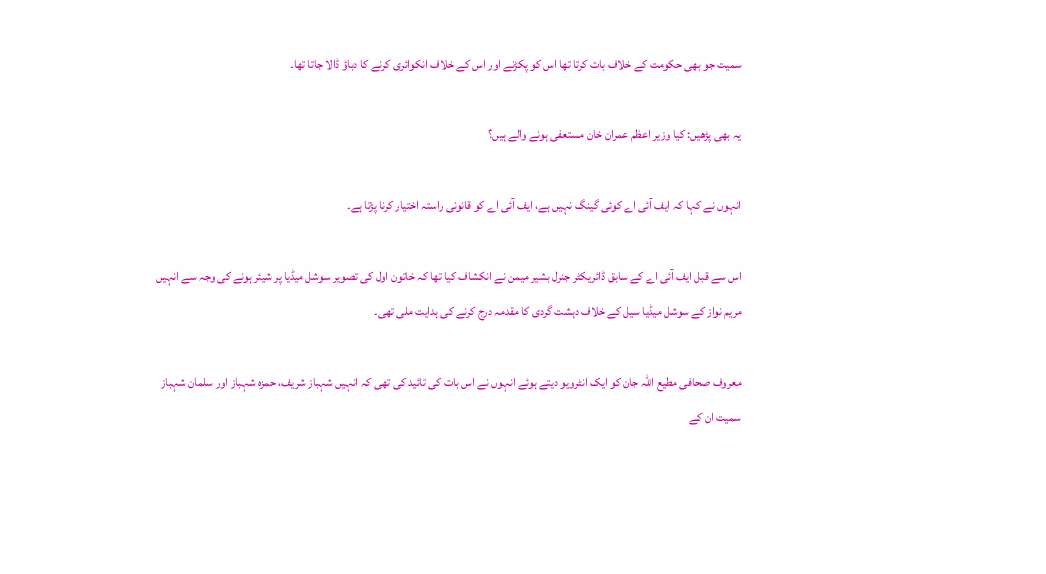سمیت جو بھی حکومت کے خلاف بات کرتا تھا اس کو پکڑنے اور اس کے خلاف انکوائری کرنے کا دباؤ ڈالا جاتا تھا۔

یہ بھی پڑھیں: کیا وزیر اعظم عمران خان مستعفی ہونے والے ہیں؟

انہوں نے کہا کہ ایف آئی اے کوئی گینگ نہیں ہے، ایف آئی اے کو قانونی راستہ اختیار کرنا پڑتا ہے۔

اس سے قبل ایف آئی اے کے سابق ڈائریکٹر جنرل بشیر میمن نے انکشاف کیا تھا کہ خاتون اول کی تصویر سوشل میڈیا پر شیئر ہونے کی وجہ سے انہیں مریم نواز کے سوشل میڈیا سیل کے خلاف دہشت گردی کا مقدمہ درج کرنے کی ہدایت ملی تھی۔

معروف صحافی مطیع اللہ جان کو ایک انٹرویو دیتے ہوئے انہوں نے اس بات کی تائید کی تھی کہ انہیں شہباز شریف، حمزہ شہباز اور سلمان شہباز سمیت ان کے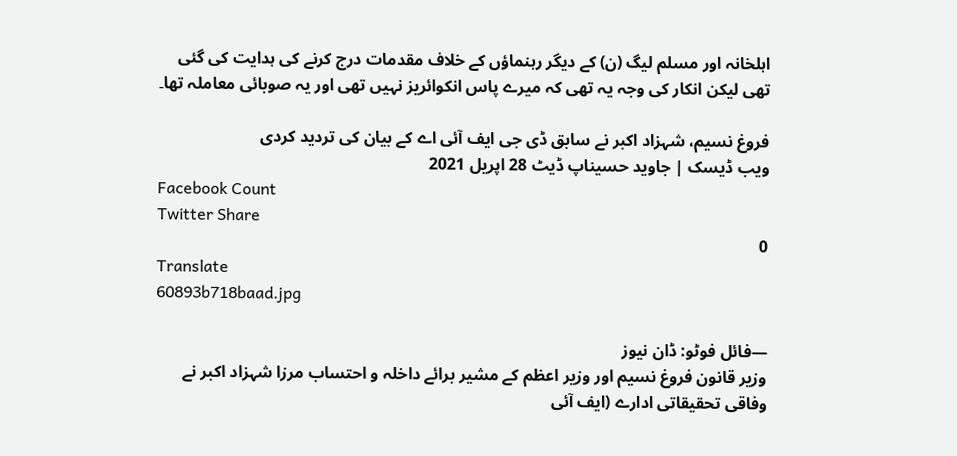اہلخانہ اور مسلم لیگ (ن) کے دیگر رہنماؤں کے خلاف مقدمات درج کرنے کی ہدایت کی گئی تھی لیکن انکار کی وجہ یہ تھی کہ میرے پاس انکوائریز نہیں تھی اور یہ صوبائی معاملہ تھا۔

فروغ نسیم، شہزاد اکبر نے سابق ڈی جی ایف آئی اے کے بیان کی تردید کردی
ویب ڈیسک | جاوید حسیناپ ڈیٹ 28 اپريل 2021
Facebook Count
Twitter Share
0
Translate
60893b718baad.jpg

—فائل فوٹو: ڈان نیوز
وزیر قانون فروغ نسیم اور وزیر اعظم کے مشیر برائے داخلہ و احتساب مرزا شہزاد اکبر نے وفاقی تحقیقاتی ادارے (ایف آئی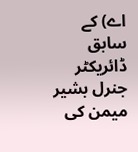اے) کے سابق ڈائریکٹر جنرل بشیر میمن کی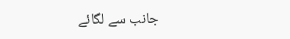جانب سے لگائے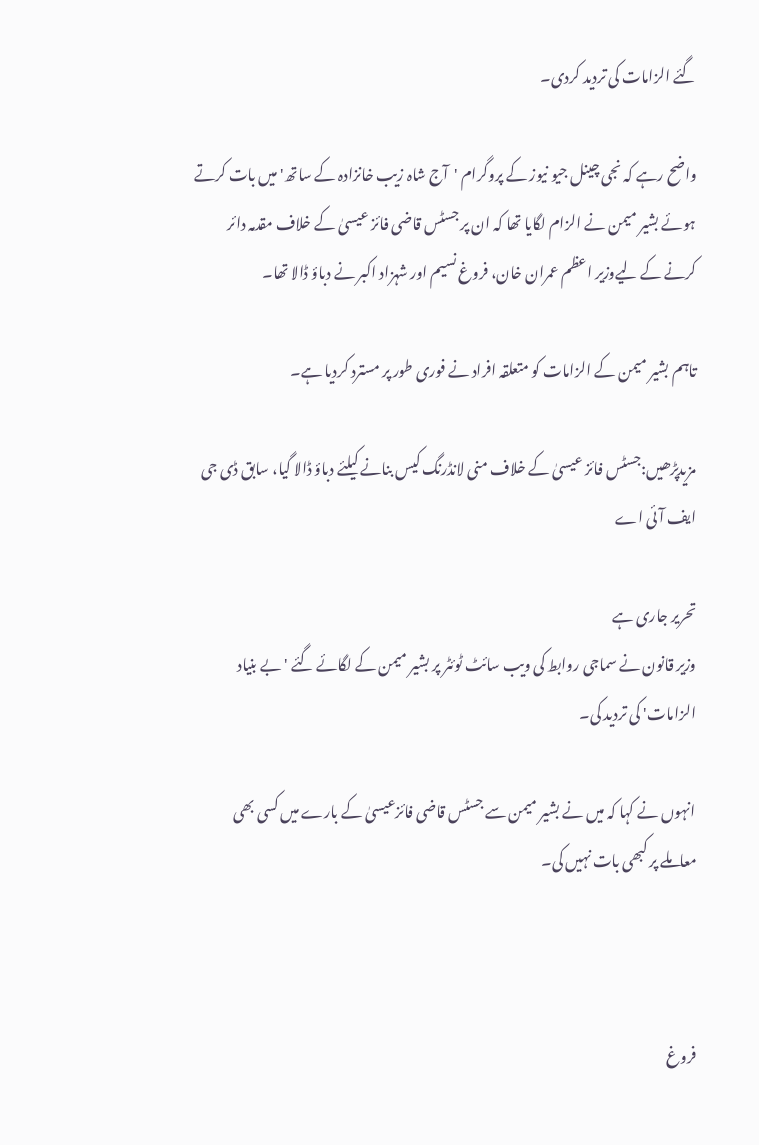گئے الزامات کی تردید کردی۔

واضح رہے کہ نجی چینل جیو نیوز کے پروگرام 'آج شاہ زیب خانزادہ کے ساتھ' میں بات کرتے ہوئے بشیر میمن نے الزام لگایا تھا کہ ان پر جسٹس قاضی فائز عیسیٰ کے خلاف مقدمہ دائر کرنے کے لیےوزیر اعظم عمران خان، فروغ نسیم اور شہزاد اکبر نے دباؤ ڈالا تھا۔

تاہم بشیر میمن کے الزامات کو متعلقہ افراد نے فوری طور پر مسترد کردیا ہے۔

مزیدپڑھیں:جسٹس فائز عیسیٰ کے خلاف منی لانڈرنگ کیس بنانے کیلئے دباؤ ڈالا گیا، سابق ڈی جی ایف آئی اے

تحریر جاری ہے
وزیر قانون نے سماجی روابط کی ویب سائٹ ٹوئٹر پر بشیر میمن کے لگائے گئے 'بے بنیاد الزامات' کی تردید کی۔

انہوں نے کہا کہ میں نے بشیر میمن سے جسٹس قاضی فائزعیسیٰ کے بارے میں کسی بھی معاملے پر کبھی بات نہیں کی۔



فروغ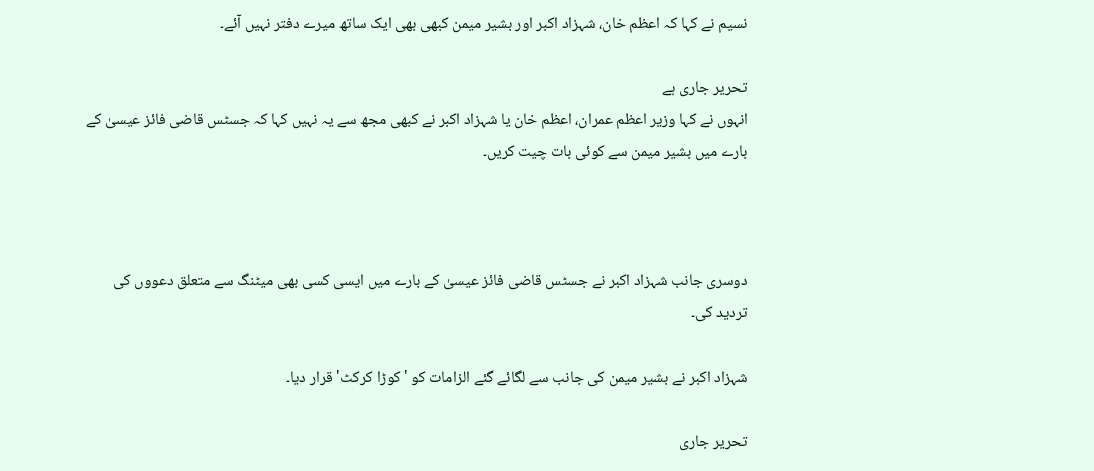نسیم نے کہا کہ اعظم خان، شہزاد اکبر اور بشیر میمن کبھی بھی ایک ساتھ میرے دفتر نہیں آئے۔

تحریر جاری ہے
انہوں نے کہا وزیر اعظم عمران، اعظم خان یا شہزاد اکبر نے کبھی مجھ سے یہ نہیں کہا کہ جسٹس قاضی فائز عیسیٰ کے بارے میں بشیر میمن سے کوئی بات چیت کریں۔



دوسری جانب شہزاد اکبر نے جسٹس قاضی فائز عیسیٰ کے بارے میں ایسی کسی بھی میٹنگ سے متعلق دعووں کی تردید کی۔

شہزاد اکبر نے بشیر میمن کی جانب سے لگائے گئے الزامات کو 'کوڑا کرکٹ' قرار دیا۔

تحریر جاری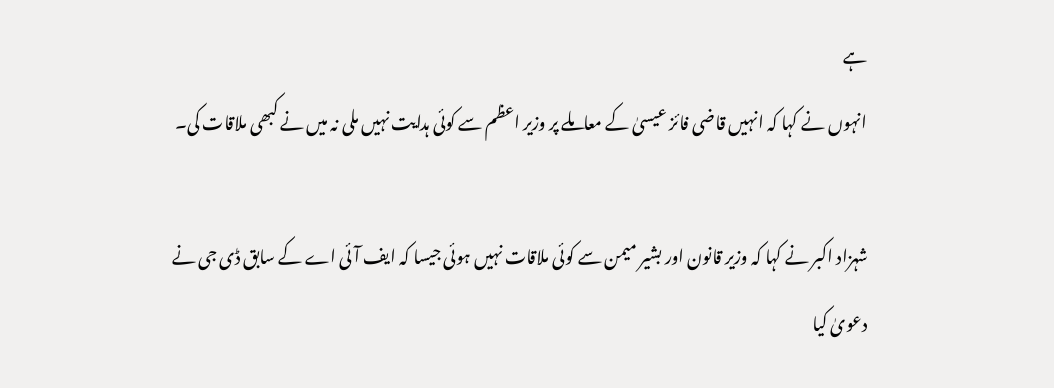ہے
انہوں نے کہا کہ انہیں قاضی فائز عیسیٰ کے معاملے پر وزیر اعظم سے کوئی ہدایت نہیں ملی نہ میں نے کبھی ملاقات کی۔

شہزاد اکبر نے کہا کہ وزیر قانون اور بشیر میمن سے کوئی ملاقات نہیں ہوئی جیسا کہ ایف آئی اے کے سابق ڈی جی نے دعویٰ کیا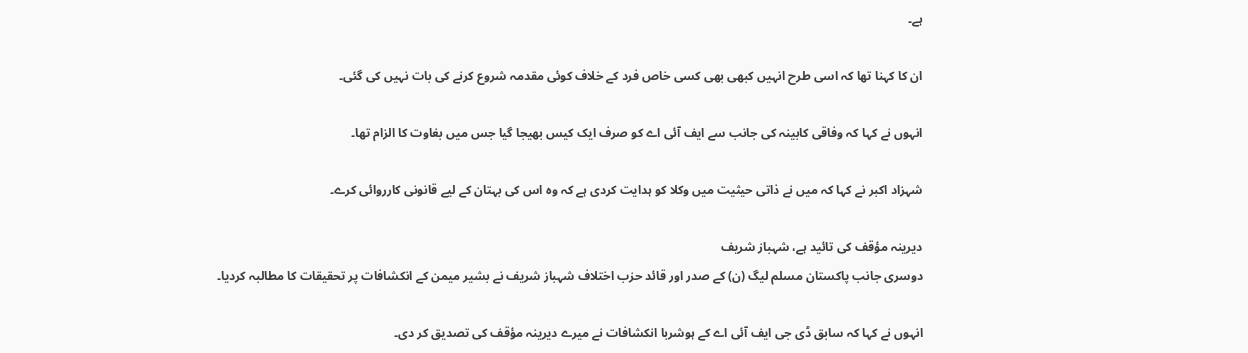ہے۔

ان کا کہنا تھا کہ اسی طرح انہیں کبھی بھی کسی خاص فرد کے خلاف کوئی مقدمہ شروع کرنے کی بات نہیں کی گئی۔

انہوں نے کہا کہ وفاقی کابینہ کی جانب سے ایف آئی اے کو صرف ایک کیس بھیجا گیا جس میں بغاوت کا الزام تھا۔

شہزاد اکبر نے کہا کہ میں نے ذاتی حیثیت میں وکلا کو ہدایت کردی ہے کہ وہ اس کی بہتان کے لیے قانونی کارروائی کرے۔

دیرینہ مؤقف کی تائید ہے، شہباز شریف
دوسری جانب پاکستان مسلم لیگ (ن) کے صدر اور قائد حزب اختلاف شہباز شریف نے بشیر میمن کے انکشافات پر تحقیقات کا مطالبہ کردیا۔

انہوں نے کہا کہ سابق ڈی جی ایف آئی اے کے ہوشربا انکشافات نے میرے دیرینہ مؤقف کی تصدیق کر دی۔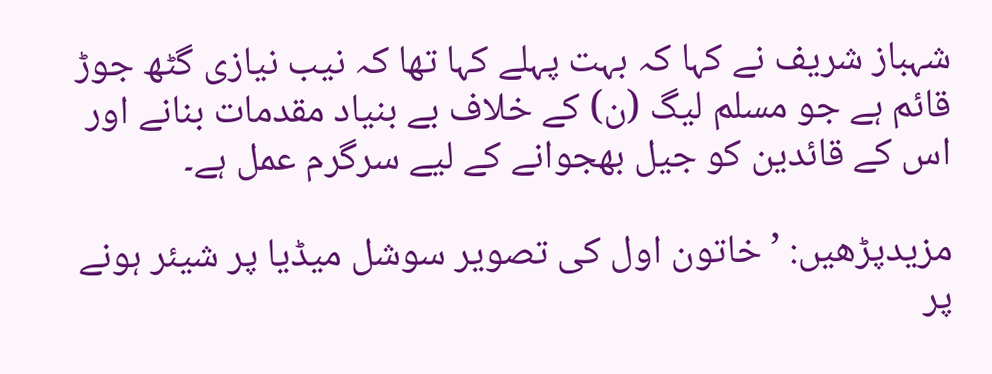شہباز شریف نے کہا کہ بہت پہلے کہا تھا کہ نیب نیازی گٹھ جوڑ قائم ہے جو مسلم لیگ (ن) کے خلاف بے بنیاد مقدمات بنانے اور اس کے قائدین کو جیل بھجوانے کے لیے سرگرم عمل ہے۔

مزیدپڑھیں: ’خاتون اول کی تصویر سوشل میڈیا پر شیئر ہونے پر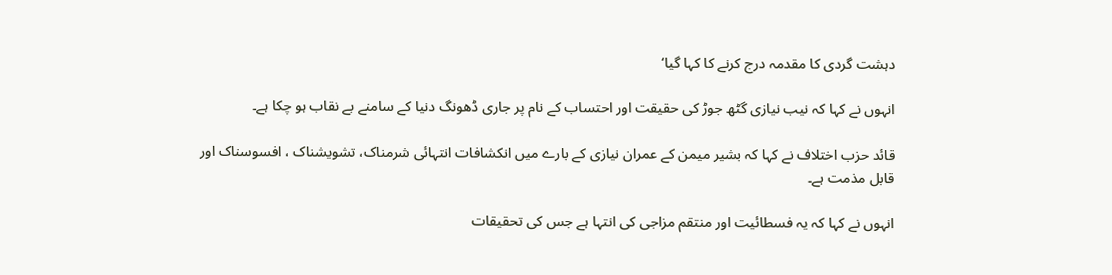دہشت گردی کا مقدمہ درج کرنے کا کہا گیا‘

انہوں نے کہا کہ نیب نیازی گٹھ جوڑ کی حقیقت اور احتساب کے نام پر جاری ڈھونگ دنیا کے سامنے بے نقاب ہو چکا ہے۔

قائد حزب اختلاف نے کہا کہ بشیر میمن کے عمران نیازی کے بارے میں انکشافات انتہائی شرمناک، تشویشناک ، افسوسناک اور قابل مذمت ہے۔

انہوں نے کہا کہ یہ فسطائیت اور منتقم مزاجی کی انتہا ہے جس کی تحقیقات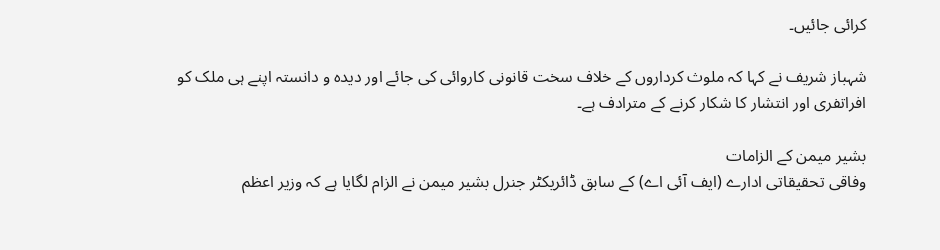کرائی جائیں۔

شہباز شریف نے کہا کہ ملوث کرداروں کے خلاف سخت قانونی کاروائی کی جائے اور دیدہ و دانستہ اپنے ہی ملک کو افراتفری اور انتشار کا شکار کرنے کے مترادف ہے۔

بشیر میمن کے الزامات
وفاقی تحقیقاتی ادارے (ایف آئی اے) کے سابق ڈائریکٹر جنرل بشیر میمن نے الزام لگایا ہے کہ وزیر اعظم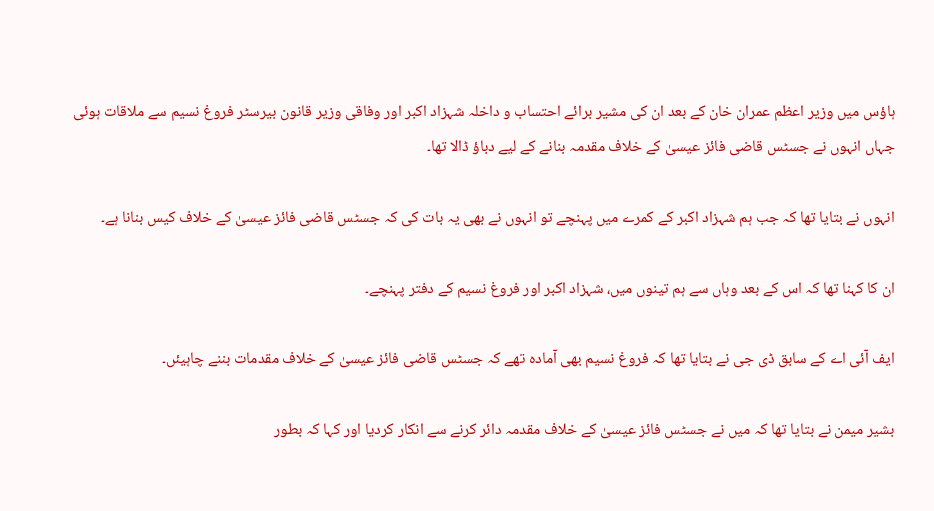ہاؤس میں وزیر اعظم عمران خان کے بعد ان کی مشیر برائے احتساب و داخلہ شہزاد اکبر اور وفاقی وزیر قانون بیرسٹر فروغ نسیم سے ملاقات ہوئی جہاں انہوں نے جسٹس قاضی فائز عیسیٰ کے خلاف مقدمہ بنانے کے لیے دباؤ ڈالا تھا۔

انہوں نے بتایا تھا کہ جب ہم شہزاد اکبر کے کمرے میں پہنچے تو انہوں نے بھی یہ بات کی کہ جسٹس قاضی فائز عیسیٰ کے خلاف کیس بنانا ہے۔

ان کا کہنا تھا کہ اس کے بعد وہاں سے ہم تینوں میں، شہزاد اکبر اور فروغ نسیم کے دفتر پہنچے۔

ایف آئی اے کے سابق ڈی جی نے بتایا تھا کہ فروغ نسیم بھی آمادہ تھے کہ جسٹس قاضی فائز عیسیٰ کے خلاف مقدمات بننے چاہیئں۔

بشیر میمن نے بتایا تھا کہ میں نے جسٹس فائز عیسیٰ کے خلاف مقدمہ دائر کرنے سے انکار کردیا اور کہا کہ بطور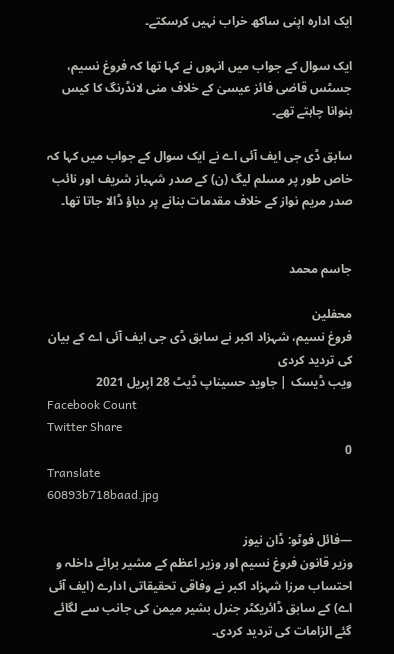ایک ادارہ اپنی ساکھ خراب نہیں کرسکتے۔

ایک سوال کے جواب میں انہوں نے کہا تھا کہ فروغ نسیم، جسٹس قاضی فائز عیسیٰ کے خلاف منی لانڈرنگ کا کیس بنوانا چاہتے تھے۔

سابق ڈی جی ایف آئی اے نے ایک سوال کے جواب میں کہا کہ خاص طور پر مسلم لیگ (ن) کے صدر شہباز شریف اور نائب صدر مریم نواز کے خلاف مقدمات بنانے پر دباؤ ڈالا جاتا تھا۔


جاسم محمد

محفلین
فروغ نسیم، شہزاد اکبر نے سابق ڈی جی ایف آئی اے کے بیان کی تردید کردی
ویب ڈیسک | جاوید حسیناپ ڈیٹ 28 اپريل 2021
Facebook Count
Twitter Share
0
Translate
60893b718baad.jpg

—فائل فوٹو: ڈان نیوز
وزیر قانون فروغ نسیم اور وزیر اعظم کے مشیر برائے داخلہ و احتساب مرزا شہزاد اکبر نے وفاقی تحقیقاتی ادارے (ایف آئی اے) کے سابق ڈائریکٹر جنرل بشیر میمن کی جانب سے لگائے گئے الزامات کی تردید کردی۔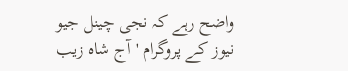واضح رہے کہ نجی چینل جیو نیوز کے پروگرام 'آج شاہ زیب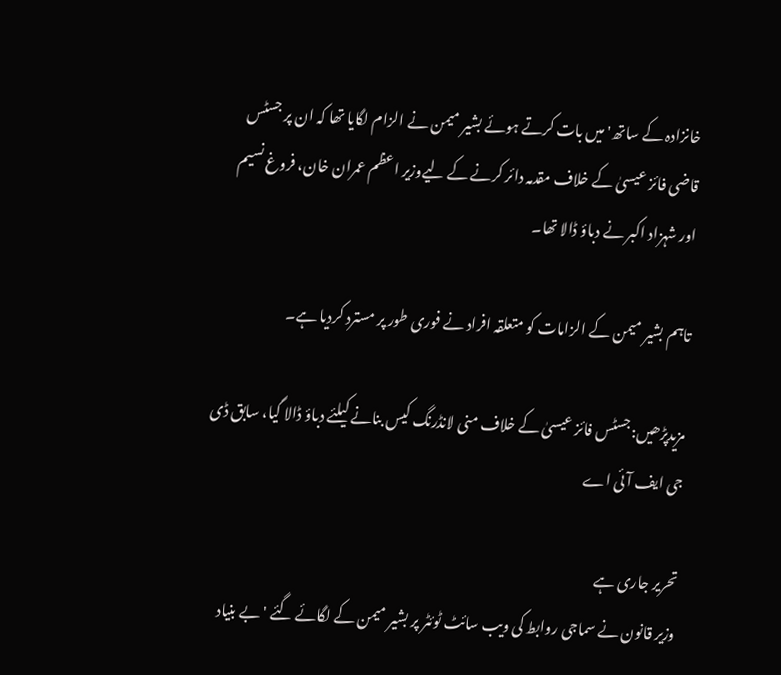خانزادہ کے ساتھ' میں بات کرتے ہوئے بشیر میمن نے الزام لگایا تھا کہ ان پر جسٹس قاضی فائز عیسیٰ کے خلاف مقدمہ دائر کرنے کے لیےوزیر اعظم عمران خان، فروغ نسیم اور شہزاد اکبر نے دباؤ ڈالا تھا۔

تاہم بشیر میمن کے الزامات کو متعلقہ افراد نے فوری طور پر مسترد کردیا ہے۔

مزیدپڑھیں:جسٹس فائز عیسیٰ کے خلاف منی لانڈرنگ کیس بنانے کیلئے دباؤ ڈالا گیا، سابق ڈی جی ایف آئی اے

تحریر جاری ہے
وزیر قانون نے سماجی روابط کی ویب سائٹ ٹوئٹر پر بشیر میمن کے لگائے گئے 'بے بنیاد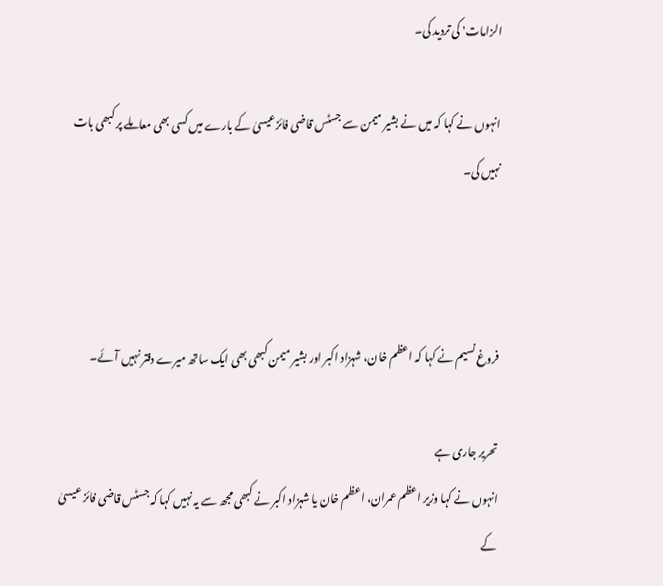الزامات' کی تردید کی۔

انہوں نے کہا کہ میں نے بشیر میمن سے جسٹس قاضی فائزعیسیٰ کے بارے میں کسی بھی معاملے پر کبھی بات نہیں کی۔



فروغ نسیم نے کہا کہ اعظم خان، شہزاد اکبر اور بشیر میمن کبھی بھی ایک ساتھ میرے دفتر نہیں آئے۔

تحریر جاری ہے
انہوں نے کہا وزیر اعظم عمران، اعظم خان یا شہزاد اکبر نے کبھی مجھ سے یہ نہیں کہا کہ جسٹس قاضی فائز عیسیٰ کے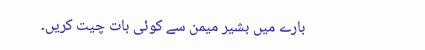بارے میں بشیر میمن سے کوئی بات چیت کریں۔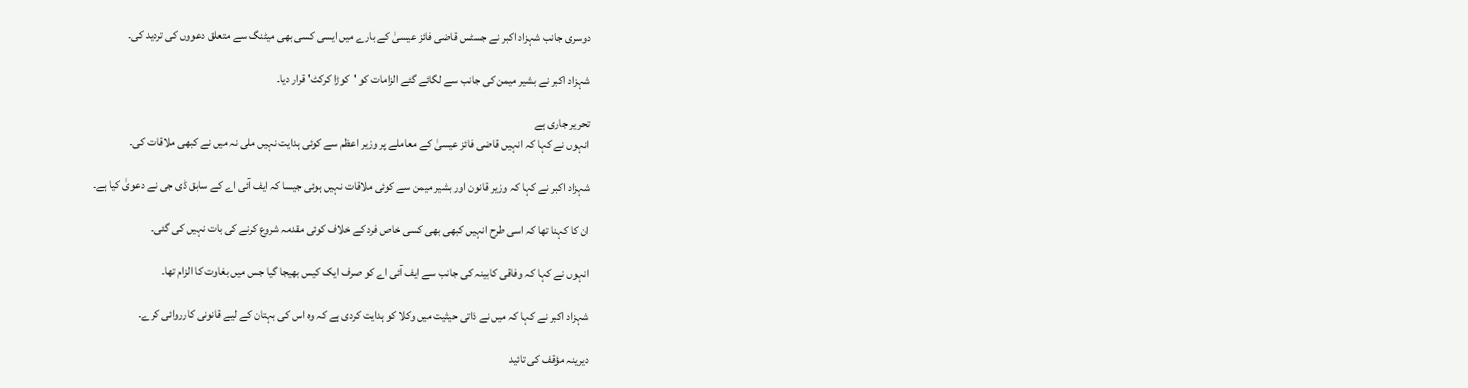دوسری جانب شہزاد اکبر نے جسٹس قاضی فائز عیسیٰ کے بارے میں ایسی کسی بھی میٹنگ سے متعلق دعووں کی تردید کی۔

شہزاد اکبر نے بشیر میمن کی جانب سے لگائے گئے الزامات کو 'کوڑا کرکٹ' قرار دیا۔

تحریر جاری ہے
انہوں نے کہا کہ انہیں قاضی فائز عیسیٰ کے معاملے پر وزیر اعظم سے کوئی ہدایت نہیں ملی نہ میں نے کبھی ملاقات کی۔

شہزاد اکبر نے کہا کہ وزیر قانون اور بشیر میمن سے کوئی ملاقات نہیں ہوئی جیسا کہ ایف آئی اے کے سابق ڈی جی نے دعویٰ کیا ہے۔

ان کا کہنا تھا کہ اسی طرح انہیں کبھی بھی کسی خاص فرد کے خلاف کوئی مقدمہ شروع کرنے کی بات نہیں کی گئی۔

انہوں نے کہا کہ وفاقی کابینہ کی جانب سے ایف آئی اے کو صرف ایک کیس بھیجا گیا جس میں بغاوت کا الزام تھا۔

شہزاد اکبر نے کہا کہ میں نے ذاتی حیثیت میں وکلا کو ہدایت کردی ہے کہ وہ اس کی بہتان کے لیے قانونی کارروائی کرے۔

دیرینہ مؤقف کی تائید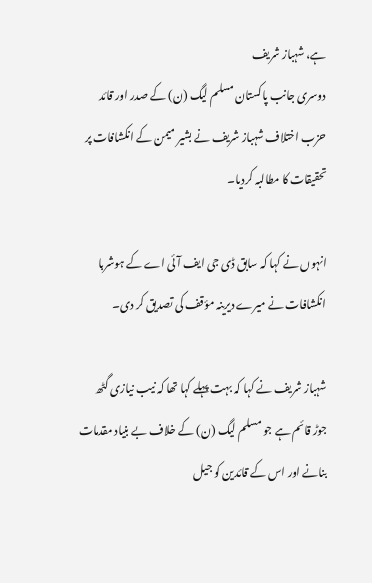ہے، شہباز شریف
دوسری جانب پاکستان مسلم لیگ (ن) کے صدر اور قائد حزب اختلاف شہباز شریف نے بشیر میمن کے انکشافات پر تحقیقات کا مطالبہ کردیا۔

انہوں نے کہا کہ سابق ڈی جی ایف آئی اے کے ہوشربا انکشافات نے میرے دیرینہ مؤقف کی تصدیق کر دی۔

شہباز شریف نے کہا کہ بہت پہلے کہا تھا کہ نیب نیازی گٹھ جوڑ قائم ہے جو مسلم لیگ (ن) کے خلاف بے بنیاد مقدمات بنانے اور اس کے قائدین کو جیل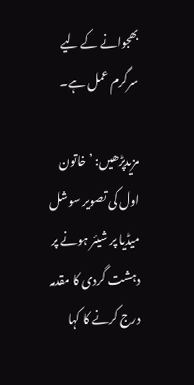بھجوانے کے لیے سرگرم عمل ہے۔

مزیدپڑھیں: ’خاتون اول کی تصویر سوشل میڈیا پر شیئر ہونے پر دہشت گردی کا مقدمہ درج کرنے کا کہا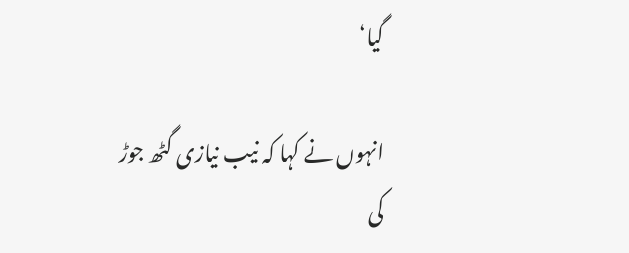گیا‘

انہوں نے کہا کہ نیب نیازی گٹھ جوڑ کی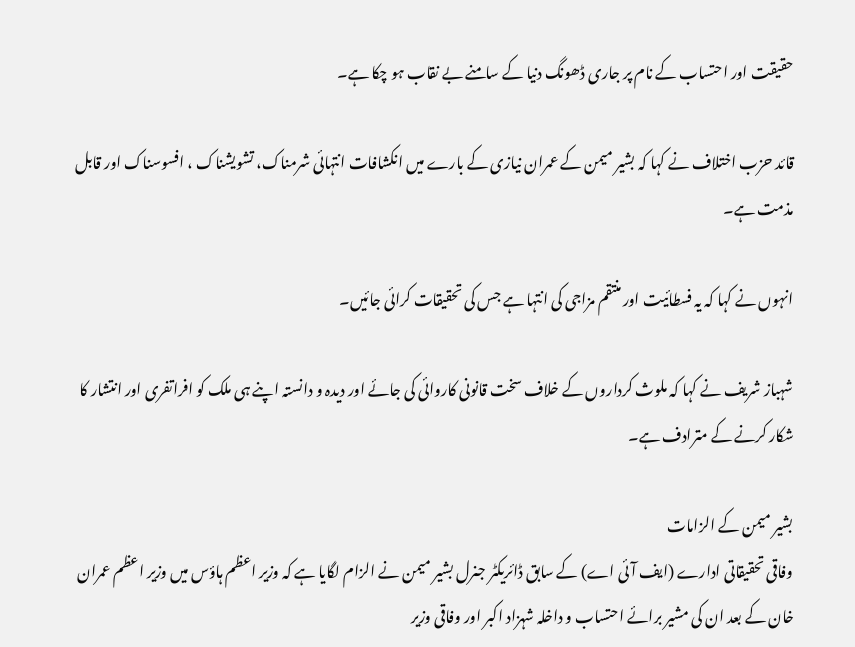حقیقت اور احتساب کے نام پر جاری ڈھونگ دنیا کے سامنے بے نقاب ہو چکا ہے۔

قائد حزب اختلاف نے کہا کہ بشیر میمن کے عمران نیازی کے بارے میں انکشافات انتہائی شرمناک، تشویشناک ، افسوسناک اور قابل مذمت ہے۔

انہوں نے کہا کہ یہ فسطائیت اور منتقم مزاجی کی انتہا ہے جس کی تحقیقات کرائی جائیں۔

شہباز شریف نے کہا کہ ملوث کرداروں کے خلاف سخت قانونی کاروائی کی جائے اور دیدہ و دانستہ اپنے ہی ملک کو افراتفری اور انتشار کا شکار کرنے کے مترادف ہے۔

بشیر میمن کے الزامات
وفاقی تحقیقاتی ادارے (ایف آئی اے) کے سابق ڈائریکٹر جنرل بشیر میمن نے الزام لگایا ہے کہ وزیر اعظم ہاؤس میں وزیر اعظم عمران خان کے بعد ان کی مشیر برائے احتساب و داخلہ شہزاد اکبر اور وفاقی وزیر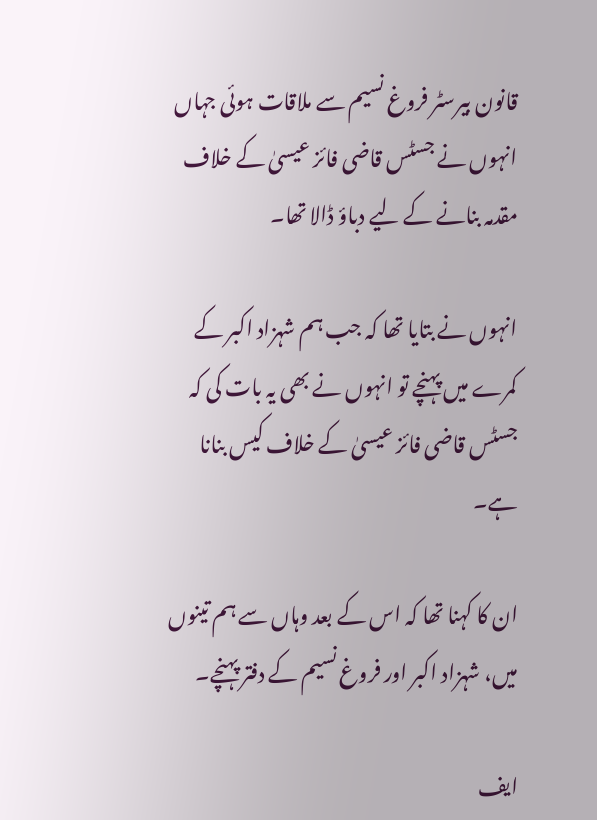قانون بیرسٹر فروغ نسیم سے ملاقات ہوئی جہاں انہوں نے جسٹس قاضی فائز عیسیٰ کے خلاف مقدمہ بنانے کے لیے دباؤ ڈالا تھا۔

انہوں نے بتایا تھا کہ جب ہم شہزاد اکبر کے کمرے میں پہنچے تو انہوں نے بھی یہ بات کی کہ جسٹس قاضی فائز عیسیٰ کے خلاف کیس بنانا ہے۔

ان کا کہنا تھا کہ اس کے بعد وہاں سے ہم تینوں میں، شہزاد اکبر اور فروغ نسیم کے دفتر پہنچے۔

ایف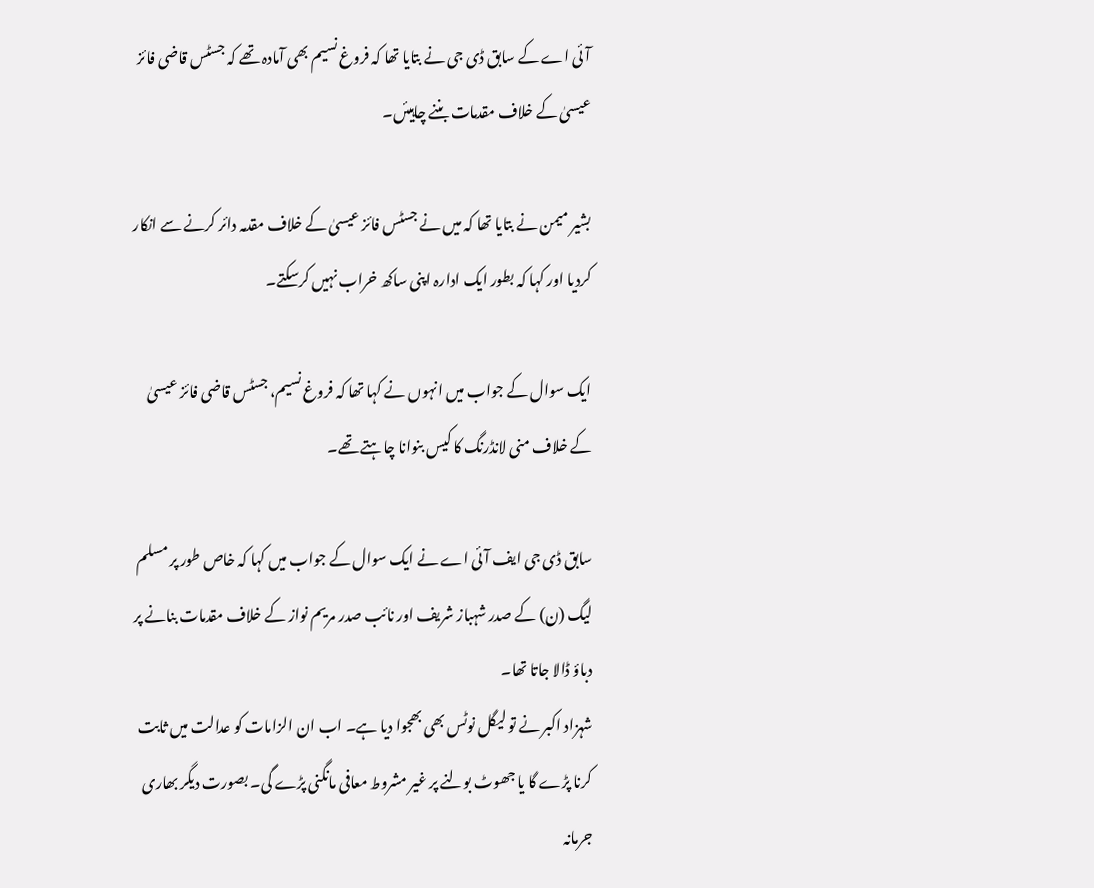آئی اے کے سابق ڈی جی نے بتایا تھا کہ فروغ نسیم بھی آمادہ تھے کہ جسٹس قاضی فائز عیسیٰ کے خلاف مقدمات بننے چاہیئں۔

بشیر میمن نے بتایا تھا کہ میں نے جسٹس فائز عیسیٰ کے خلاف مقدمہ دائر کرنے سے انکار کردیا اور کہا کہ بطور ایک ادارہ اپنی ساکھ خراب نہیں کرسکتے۔

ایک سوال کے جواب میں انہوں نے کہا تھا کہ فروغ نسیم، جسٹس قاضی فائز عیسیٰ کے خلاف منی لانڈرنگ کا کیس بنوانا چاہتے تھے۔

سابق ڈی جی ایف آئی اے نے ایک سوال کے جواب میں کہا کہ خاص طور پر مسلم لیگ (ن) کے صدر شہباز شریف اور نائب صدر مریم نواز کے خلاف مقدمات بنانے پر دباؤ ڈالا جاتا تھا۔
شہزاد اکبر نے تو لیگل نوٹس بھی بھجوا دیا ہے۔ اب ان الزامات کو عدالت میں ثابت کرنا پڑے گا یا جھوٹ بولنے پر غیر مشروط معافی مانگنی پڑے گی۔ بصورت دیگر بھاری جرمانہ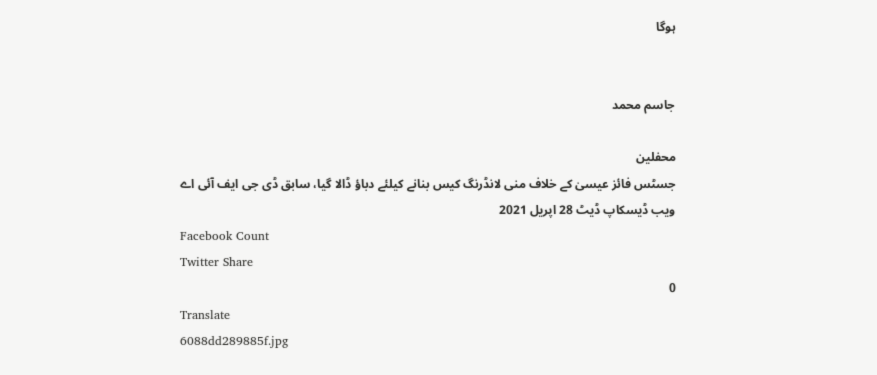ہوگا


جاسم محمد

محفلین
جسٹس فائز عیسیٰ کے خلاف منی لانڈرنگ کیس بنانے کیلئے دباؤ ڈالا گیا، سابق ڈی جی ایف آئی اے
ویب ڈیسکاپ ڈیٹ 28 اپريل 2021
Facebook Count
Twitter Share
0
Translate
6088dd289885f.jpg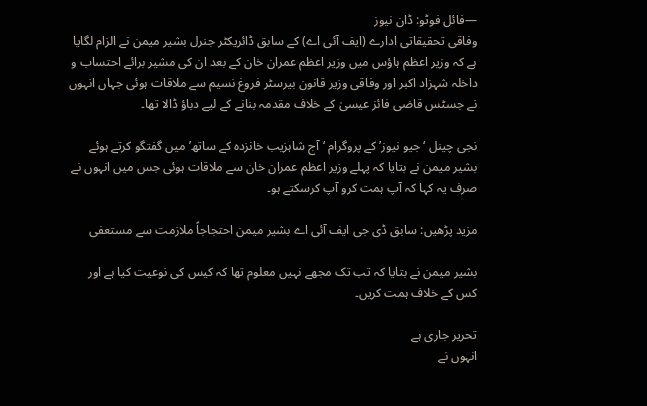—فائل فوٹو: ڈان نیوز
وفاقی تحقیقاتی ادارے (ایف آئی اے) کے سابق ڈائریکٹر جنرل بشیر میمن نے الزام لگایا ہے کہ وزیر اعظم ہاؤس میں وزیر اعظم عمران خان کے بعد ان کی مشیر برائے احتساب و داخلہ شہزاد اکبر اور وفاقی وزیر قانون بیرسٹر فروغ نسیم سے ملاقات ہوئی جہاں انہوں نے جسٹس قاضی فائز عیسیٰ کے خلاف مقدمہ بنانے کے لیے دباؤ ڈالا تھا۔

نجی چینل ‘جیو نیوز’ کے پروگرام ‘آج شاہزیب خانزدہ کے ساتھ’ میں گفتگو کرتے ہوئے بشیر میمن نے بتایا کہ پہلے وزیر اعظم عمران خان سے ملاقات ہوئی جس میں انہوں نے صرف یہ کہا کہ آپ ہمت کرو آپ کرسکتے ہو۔

مزید پڑھیں: سابق ڈی جی ایف آئی اے بشیر میمن احتجاجاً ملازمت سے مستعفی

بشیر میمن نے بتایا کہ تب تک مجھے نہیں معلوم تھا کہ کیس کی نوعیت کیا ہے اور کس کے خلاف ہمت کریں۔

تحریر جاری ہے
انہوں نے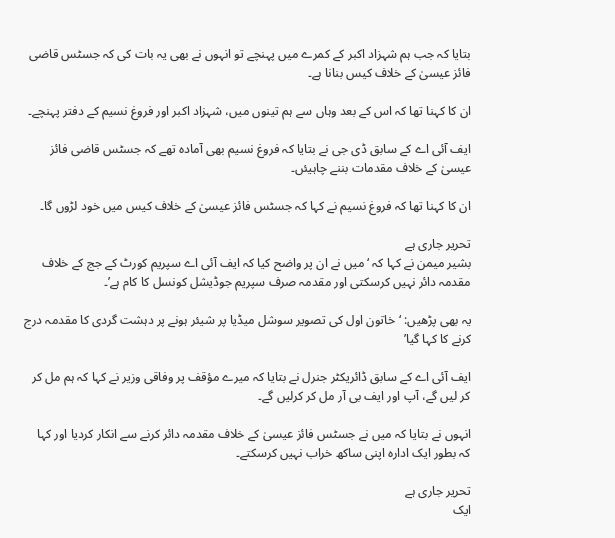بتایا کہ جب ہم شہزاد اکبر کے کمرے میں پہنچے تو انہوں نے بھی یہ بات کی کہ جسٹس قاضی فائز عیسیٰ کے خلاف کیس بنانا ہے۔

ان کا کہنا تھا کہ اس کے بعد وہاں سے ہم تینوں میں، شہزاد اکبر اور فروغ نسیم کے دفتر پہنچے۔

ایف آئی اے کے سابق ڈی جی نے بتایا کہ فروغ نسیم بھی آمادہ تھے کہ جسٹس قاضی فائز عیسیٰ کے خلاف مقدمات بننے چاہیئں۔

ان کا کہنا تھا کہ فروغ نسیم نے کہا کہ جسٹس فائز عیسیٰ کے خلاف کیس میں خود لڑوں گا۔

تحریر جاری ہے
بشیر میمن نے کہا کہ ‘میں نے ان پر واضح کیا کہ ایف آئی اے سپریم کورٹ کے جج کے خلاف مقدمہ دائر نہیں کرسکتی اور مقدمہ صرف سپریم جوڈیشل کونسل کا کام ہے’۔

یہ بھی پڑھیں: ‘خاتون اول کی تصویر سوشل میڈیا پر شیئر ہونے پر دہشت گردی کا مقدمہ درج کرنے کا کہا گیا’

ایف آئی اے کے سابق ڈائریکٹر جنرل نے بتایا کہ میرے مؤقف پر وفاقی وزیر نے کہا کہ ہم مل کر کر لیں گے، آپ اور ایف بی آر مل کر کرلیں گے۔

انہوں نے بتایا کہ میں نے جسٹس فائز عیسیٰ کے خلاف مقدمہ دائر کرنے سے انکار کردیا اور کہا کہ بطور ایک ادارہ اپنی ساکھ خراب نہیں کرسکتے۔

تحریر جاری ہے
ایک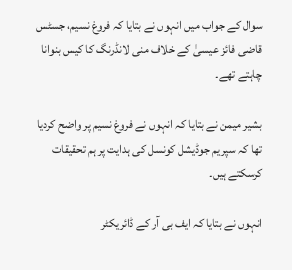سوال کے جواب میں انہوں نے بتایا کہ فروغ نسیم، جسٹس قاضی فائز عیسیٰ کے خلاف منی لانڈرنگ کا کیس بنوانا چاہتے تھے۔

بشیر میمن نے بتایا کہ انہوں نے فروغ نسیم پر واضح کردیا تھا کہ سپریم جوڈیشل کونسل کی ہدایت پر ہم تحقیقات کرسکتے ہیں۔

انہوں نے بتایا کہ ایف بی آر کے ڈائریکٹر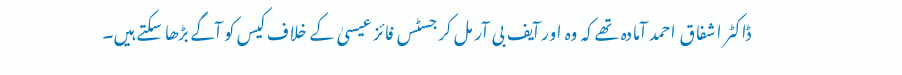ڈاکٹر اشفاق احمد آمادہ تھے کہ وہ اور آیف بی آر مل کر جسٹس فائز عیسیٰ کے خلاف کیس کو آگے بڑھا سکتے ہیں۔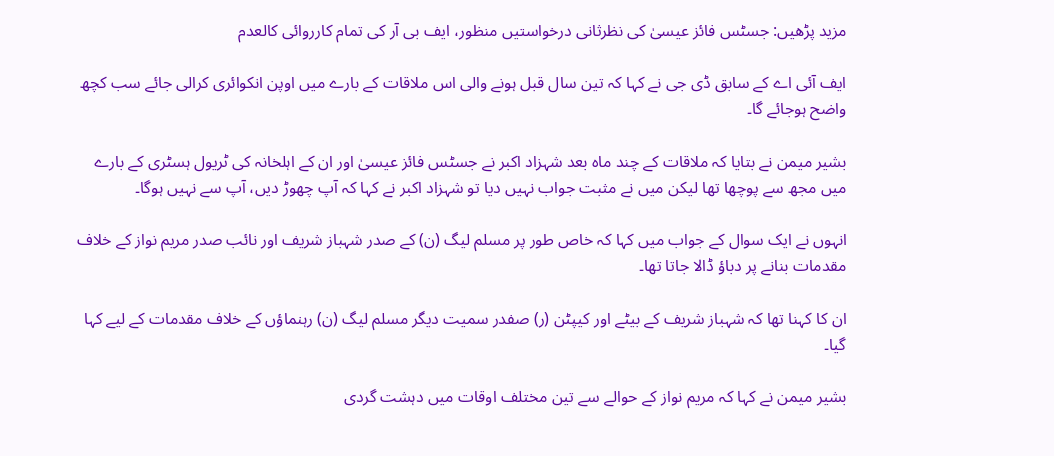مزید پڑھیں: جسٹس فائز عیسیٰ کی نظرثانی درخواستیں منظور، ایف بی آر کی تمام کارروائی کالعدم

ایف آئی اے کے سابق ڈی جی نے کہا کہ تین سال قبل ہونے والی اس ملاقات کے بارے میں اوپن انکوائری کرالی جائے سب کچھ واضح ہوجائے گا۔

بشیر میمن نے بتایا کہ ملاقات کے چند ماہ بعد شہزاد اکبر نے جسٹس فائز عیسیٰ اور ان کے اہلخانہ کی ٹریول ہسٹری کے بارے میں مجھ سے پوچھا تھا لیکن میں نے مثبت جواب نہیں دیا تو شہزاد اکبر نے کہا کہ آپ چھوڑ دیں، آپ سے نہیں ہوگا۔

انہوں نے ایک سوال کے جواب میں کہا کہ خاص طور پر مسلم لیگ (ن) کے صدر شہباز شریف اور نائب صدر مریم نواز کے خلاف مقدمات بنانے پر دباؤ ڈالا جاتا تھا۔

ان کا کہنا تھا کہ شہباز شریف کے بیٹے اور کیپٹن (ر) صفدر سمیت دیگر مسلم لیگ (ن) رہنماؤں کے خلاف مقدمات کے لیے کہا گیا۔

بشیر میمن نے کہا کہ مریم نواز کے حوالے سے تین مختلف اوقات میں دہشت گردی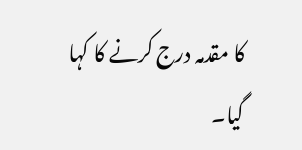کا مقدمہ درج کرنے کا کہا گیا۔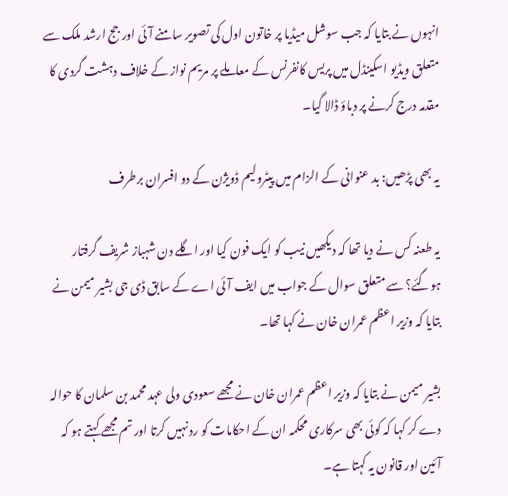انہوں نے بتایا کہ جب سوشل میڈیا پر خاتون اول کی تصویر سامنے آئی اور جج ارشد ملک سے متعلق ویڈیو اسکینڈل میں پریس کانفرنس کے معاملے پر مریم نواز کے خلاف دہشت گردی کا مقدمہ درج کرنے پر دباؤ ڈالا گیا۔

یہ بھی پڑھیں: بد عنوانی کے الزام میں پیٹرولیم ڈویژن کے دو افسران برطرف

یہ طعنہ کس نے دیا تھا کہ دیکھیں نیب کو ایک فون کیا اور اگلے دن شہباز شریف گرفتار ہوگئے؟ سے متعلق سوال کے جواب میں ایف آئی اے کے سابق ڈی جی بشیر میمن نے بتایا کہ وزیر اعظم عمران خان نے کہا تھا۔

بشیر میمن نے بتایا کہ وزیر اعظم عمران خان نے مجھے سعودی ولی عہد محمد بن سلمان کا حوالہ دے کر کہا کہ کوئی بھی سرکاری محکمہ ان کے احکامات کو رد نہیں کرتا اور تم مجھے کہتے ہو کہ آئین اور قانون یہ کہتا ہے۔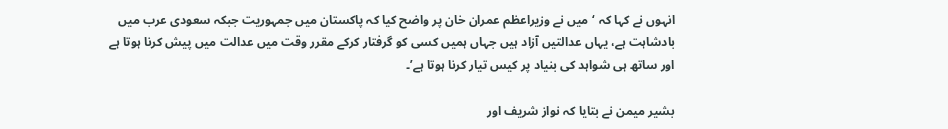انہوں نے کہا کہ ‘میں نے وزیراعظم عمران خان پر واضح کیا کہ پاکستان میں جمہوریت جبکہ سعودی عرب میں بادشاہت ہے، یہاں عدالتیں آزاد ہیں جہاں ہمیں کسی کو گرفتار کرکے مقرر وقت میں عدالت میں پیش کرنا ہوتا ہے اور ساتھ ہی شواہد کی بنیاد پر کیس تیار کرنا ہوتا ہے’۔

بشیر میمن نے بتایا کہ نواز شریف اور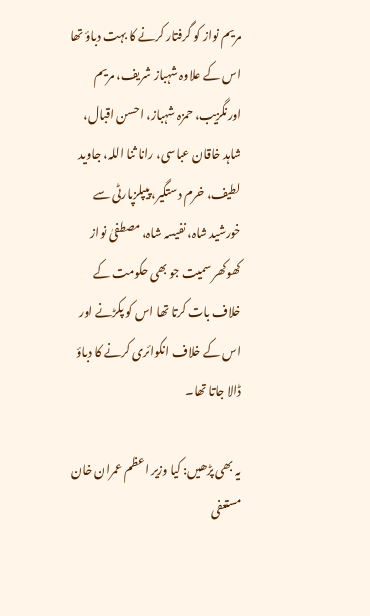مریم نواز کو گرفتار کرنے کا بہت دباؤ تھا اس کے علاوہ شہباز شریف، مریم اورنگزیب، حمزہ شہباز، احسن اقبال، شاہد خاقان عباسی، رانا ثنا اللہ، جاوید لطیف، خرم دستگیر، پیپلزپارٹی سے خورشید شاہ، نفیسہ شاہ، مصطفیٰ نواز کھوکھر سمیت جو بھی حکومت کے خلاف بات کرتا تھا اس کو پکڑنے اور اس کے خلاف انکوائری کرنے کا دباؤ ڈالا جاتا تھا۔

یہ بھی پڑھیں: کیا وزیر اعظم عمران خان مستعفی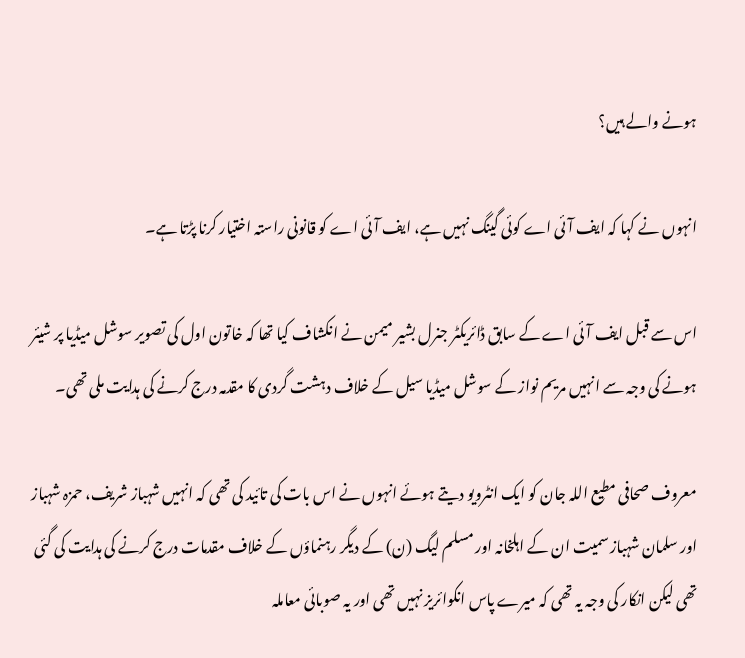ہونے والے ہیں؟

انہوں نے کہا کہ ایف آئی اے کوئی گینگ نہیں ہے، ایف آئی اے کو قانونی راستہ اختیار کرنا پڑتا ہے۔

اس سے قبل ایف آئی اے کے سابق ڈائریکٹر جنرل بشیر میمن نے انکشاف کیا تھا کہ خاتون اول کی تصویر سوشل میڈیا پر شیئر ہونے کی وجہ سے انہیں مریم نواز کے سوشل میڈیا سیل کے خلاف دہشت گردی کا مقدمہ درج کرنے کی ہدایت ملی تھی۔

معروف صحافی مطیع اللہ جان کو ایک انٹرویو دیتے ہوئے انہوں نے اس بات کی تائید کی تھی کہ انہیں شہباز شریف، حمزہ شہباز اور سلمان شہباز سمیت ان کے اہلخانہ اور مسلم لیگ (ن) کے دیگر رہنماؤں کے خلاف مقدمات درج کرنے کی ہدایت کی گئی تھی لیکن انکار کی وجہ یہ تھی کہ میرے پاس انکوائریز نہیں تھی اور یہ صوبائی معاملہ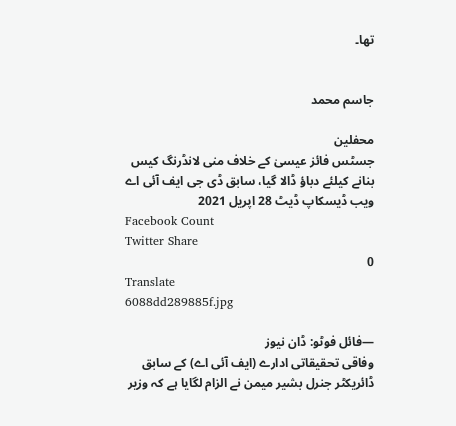تھا۔


جاسم محمد

محفلین
جسٹس فائز عیسیٰ کے خلاف منی لانڈرنگ کیس بنانے کیلئے دباؤ ڈالا گیا، سابق ڈی جی ایف آئی اے
ویب ڈیسکاپ ڈیٹ 28 اپريل 2021
Facebook Count
Twitter Share
0
Translate
6088dd289885f.jpg

—فائل فوٹو: ڈان نیوز
وفاقی تحقیقاتی ادارے (ایف آئی اے) کے سابق ڈائریکٹر جنرل بشیر میمن نے الزام لگایا ہے کہ وزیر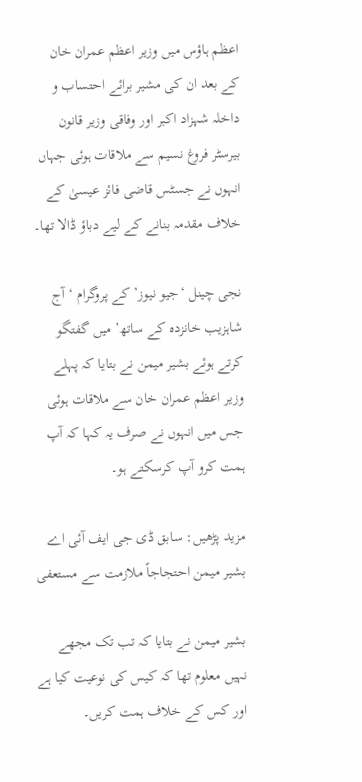اعظم ہاؤس میں وزیر اعظم عمران خان کے بعد ان کی مشیر برائے احتساب و داخلہ شہزاد اکبر اور وفاقی وزیر قانون بیرسٹر فروغ نسیم سے ملاقات ہوئی جہاں انہوں نے جسٹس قاضی فائز عیسیٰ کے خلاف مقدمہ بنانے کے لیے دباؤ ڈالا تھا۔

نجی چینل ‘جیو نیوز’ کے پروگرام ‘آج شاہزیب خانزدہ کے ساتھ’ میں گفتگو کرتے ہوئے بشیر میمن نے بتایا کہ پہلے وزیر اعظم عمران خان سے ملاقات ہوئی جس میں انہوں نے صرف یہ کہا کہ آپ ہمت کرو آپ کرسکتے ہو۔

مزید پڑھیں: سابق ڈی جی ایف آئی اے بشیر میمن احتجاجاً ملازمت سے مستعفی

بشیر میمن نے بتایا کہ تب تک مجھے نہیں معلوم تھا کہ کیس کی نوعیت کیا ہے اور کس کے خلاف ہمت کریں۔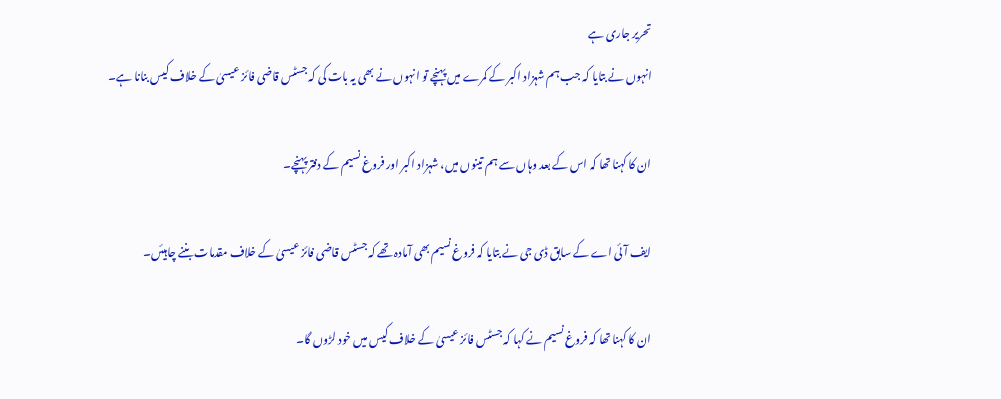تحریر جاری ہے
انہوں نے بتایا کہ جب ہم شہزاد اکبر کے کمرے میں پہنچے تو انہوں نے بھی یہ بات کی کہ جسٹس قاضی فائز عیسیٰ کے خلاف کیس بنانا ہے۔

ان کا کہنا تھا کہ اس کے بعد وہاں سے ہم تینوں میں، شہزاد اکبر اور فروغ نسیم کے دفتر پہنچے۔

ایف آئی اے کے سابق ڈی جی نے بتایا کہ فروغ نسیم بھی آمادہ تھے کہ جسٹس قاضی فائز عیسیٰ کے خلاف مقدمات بننے چاہیئں۔

ان کا کہنا تھا کہ فروغ نسیم نے کہا کہ جسٹس فائز عیسیٰ کے خلاف کیس میں خود لڑوں گا۔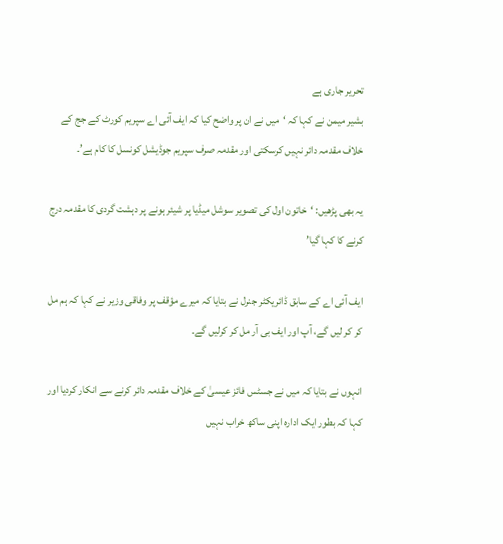تحریر جاری ہے
بشیر میمن نے کہا کہ ‘میں نے ان پر واضح کیا کہ ایف آئی اے سپریم کورٹ کے جج کے خلاف مقدمہ دائر نہیں کرسکتی اور مقدمہ صرف سپریم جوڈیشل کونسل کا کام ہے’۔

یہ بھی پڑھیں: ‘خاتون اول کی تصویر سوشل میڈیا پر شیئر ہونے پر دہشت گردی کا مقدمہ درج کرنے کا کہا گیا’

ایف آئی اے کے سابق ڈائریکٹر جنرل نے بتایا کہ میرے مؤقف پر وفاقی وزیر نے کہا کہ ہم مل کر کر لیں گے، آپ اور ایف بی آر مل کر کرلیں گے۔

انہوں نے بتایا کہ میں نے جسٹس فائز عیسیٰ کے خلاف مقدمہ دائر کرنے سے انکار کردیا اور کہا کہ بطور ایک ادارہ اپنی ساکھ خراب نہیں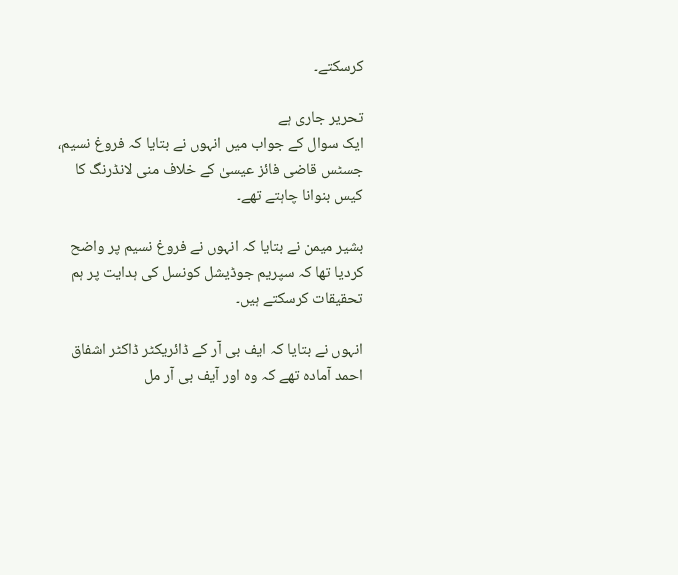کرسکتے۔

تحریر جاری ہے
ایک سوال کے جواب میں انہوں نے بتایا کہ فروغ نسیم، جسٹس قاضی فائز عیسیٰ کے خلاف منی لانڈرنگ کا کیس بنوانا چاہتے تھے۔

بشیر میمن نے بتایا کہ انہوں نے فروغ نسیم پر واضح کردیا تھا کہ سپریم جوڈیشل کونسل کی ہدایت پر ہم تحقیقات کرسکتے ہیں۔

انہوں نے بتایا کہ ایف بی آر کے ڈائریکٹر ڈاکٹر اشفاق احمد آمادہ تھے کہ وہ اور آیف بی آر مل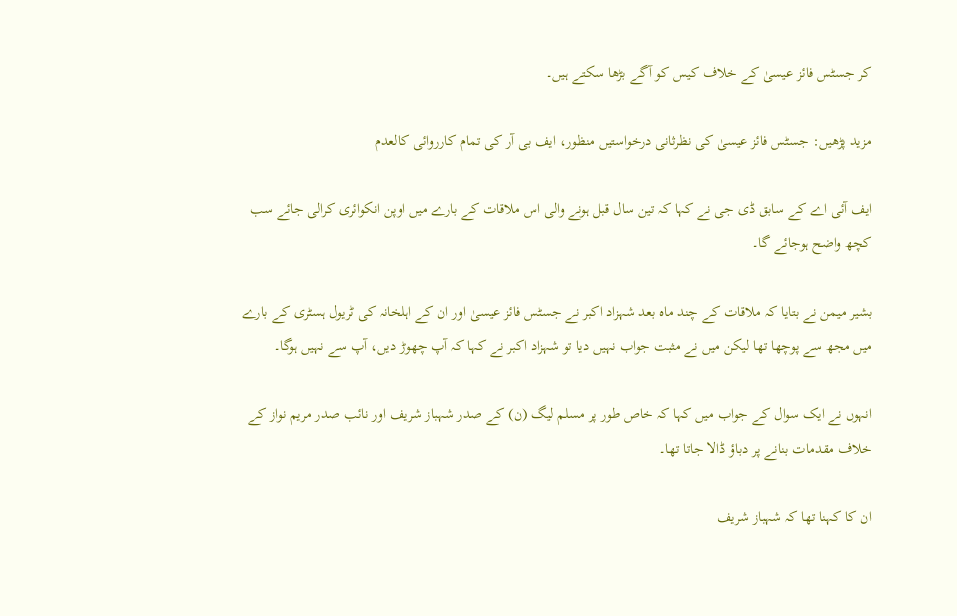کر جسٹس فائز عیسیٰ کے خلاف کیس کو آگے بڑھا سکتے ہیں۔

مزید پڑھیں: جسٹس فائز عیسیٰ کی نظرثانی درخواستیں منظور، ایف بی آر کی تمام کارروائی کالعدم

ایف آئی اے کے سابق ڈی جی نے کہا کہ تین سال قبل ہونے والی اس ملاقات کے بارے میں اوپن انکوائری کرالی جائے سب کچھ واضح ہوجائے گا۔

بشیر میمن نے بتایا کہ ملاقات کے چند ماہ بعد شہزاد اکبر نے جسٹس فائز عیسیٰ اور ان کے اہلخانہ کی ٹریول ہسٹری کے بارے میں مجھ سے پوچھا تھا لیکن میں نے مثبت جواب نہیں دیا تو شہزاد اکبر نے کہا کہ آپ چھوڑ دیں، آپ سے نہیں ہوگا۔

انہوں نے ایک سوال کے جواب میں کہا کہ خاص طور پر مسلم لیگ (ن) کے صدر شہباز شریف اور نائب صدر مریم نواز کے خلاف مقدمات بنانے پر دباؤ ڈالا جاتا تھا۔

ان کا کہنا تھا کہ شہباز شریف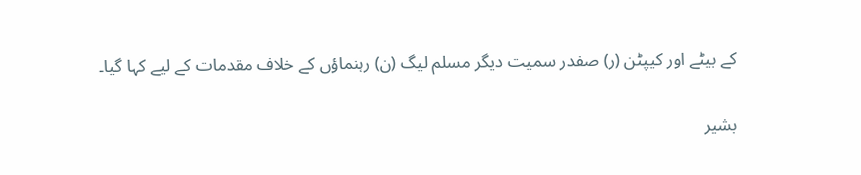کے بیٹے اور کیپٹن (ر) صفدر سمیت دیگر مسلم لیگ (ن) رہنماؤں کے خلاف مقدمات کے لیے کہا گیا۔

بشیر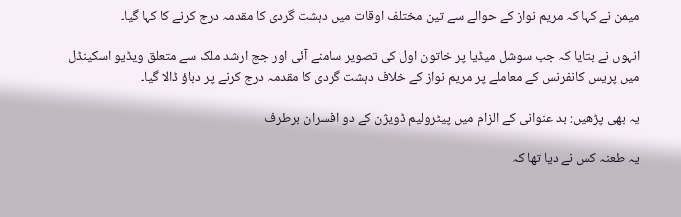میمن نے کہا کہ مریم نواز کے حوالے سے تین مختلف اوقات میں دہشت گردی کا مقدمہ درج کرنے کا کہا گیا۔

انہوں نے بتایا کہ جب سوشل میڈیا پر خاتون اول کی تصویر سامنے آئی اور جج ارشد ملک سے متعلق ویڈیو اسکینڈل میں پریس کانفرنس کے معاملے پر مریم نواز کے خلاف دہشت گردی کا مقدمہ درج کرنے پر دباؤ ڈالا گیا۔

یہ بھی پڑھیں: بد عنوانی کے الزام میں پیٹرولیم ڈویژن کے دو افسران برطرف

یہ طعنہ کس نے دیا تھا کہ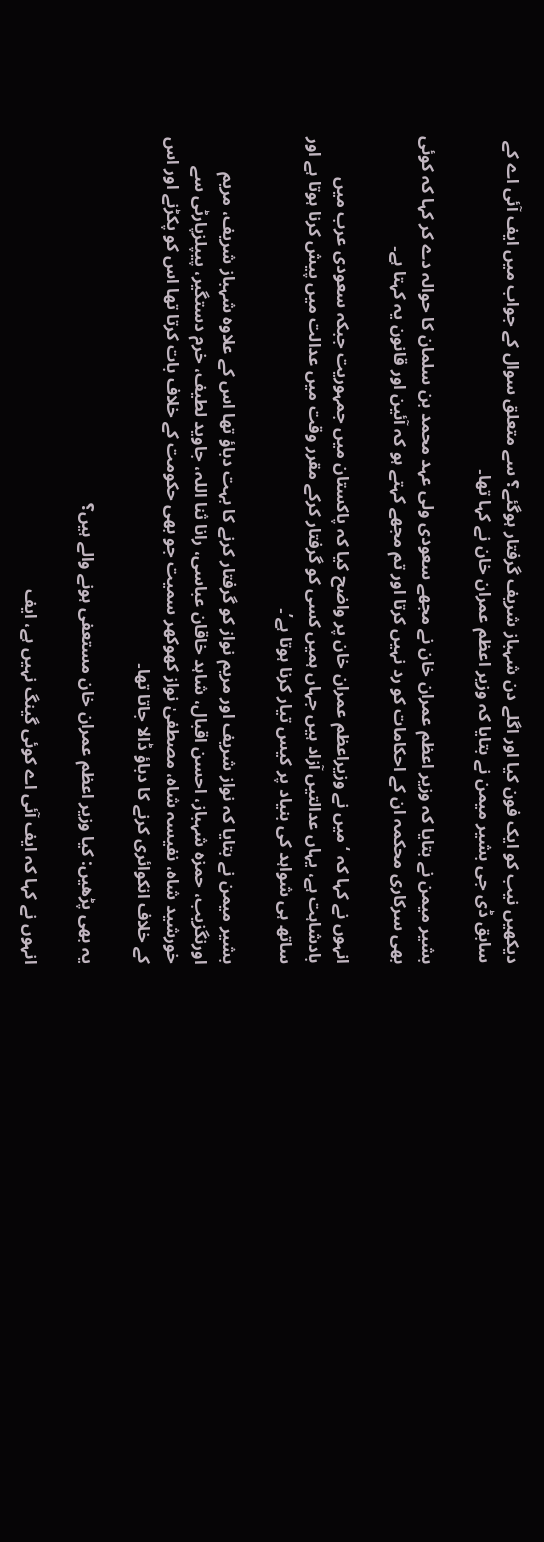دیکھیں نیب کو ایک فون کیا اور اگلے دن شہباز شریف گرفتار ہوگئے؟ سے متعلق سوال کے جواب میں ایف آئی اے کے سابق ڈی جی بشیر میمن نے بتایا کہ وزیر اعظم عمران خان نے کہا تھا۔

بشیر میمن نے بتایا کہ وزیر اعظم عمران خان نے مجھے سعودی ولی عہد محمد بن سلمان کا حوالہ دے کر کہا کہ کوئی بھی سرکاری محکمہ ان کے احکامات کو رد نہیں کرتا اور تم مجھے کہتے ہو کہ آئین اور قانون یہ کہتا ہے۔

انہوں نے کہا کہ ‘میں نے وزیراعظم عمران خان پر واضح کیا کہ پاکستان میں جمہوریت جبکہ سعودی عرب میں بادشاہت ہے، یہاں عدالتیں آزاد ہیں جہاں ہمیں کسی کو گرفتار کرکے مقرر وقت میں عدالت میں پیش کرنا ہوتا ہے اور ساتھ ہی شواہد کی بنیاد پر کیس تیار کرنا ہوتا ہے’۔

بشیر میمن نے بتایا کہ نواز شریف اور مریم نواز کو گرفتار کرنے کا بہت دباؤ تھا اس کے علاوہ شہباز شریف، مریم اورنگزیب، حمزہ شہباز، احسن اقبال، شاہد خاقان عباسی، رانا ثنا اللہ، جاوید لطیف، خرم دستگیر، پیپلزپارٹی سے خورشید شاہ، نفیسہ شاہ، مصطفیٰ نواز کھوکھر سمیت جو بھی حکومت کے خلاف بات کرتا تھا اس کو پکڑنے اور اس کے خلاف انکوائری کرنے کا دباؤ ڈالا جاتا تھا۔

یہ بھی پڑھیں: کیا وزیر اعظم عمران خان مستعفی ہونے والے ہیں؟

انہوں نے کہا کہ ایف آئی اے کوئی گینگ نہیں ہے، ایف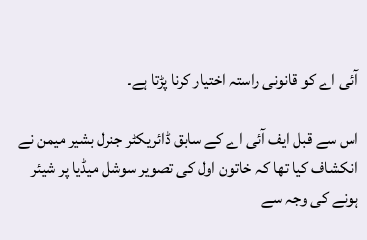آئی اے کو قانونی راستہ اختیار کرنا پڑتا ہے۔

اس سے قبل ایف آئی اے کے سابق ڈائریکٹر جنرل بشیر میمن نے انکشاف کیا تھا کہ خاتون اول کی تصویر سوشل میڈیا پر شیئر ہونے کی وجہ سے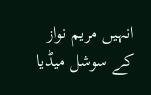انہیں مریم نواز کے سوشل میڈیا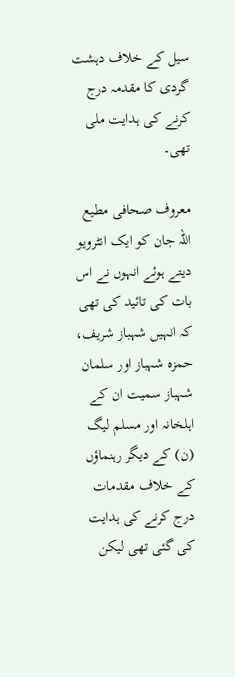سیل کے خلاف دہشت گردی کا مقدمہ درج کرنے کی ہدایت ملی تھی۔

معروف صحافی مطیع اللہ جان کو ایک انٹرویو دیتے ہوئے انہوں نے اس بات کی تائید کی تھی کہ انہیں شہباز شریف، حمزہ شہباز اور سلمان شہباز سمیت ان کے اہلخانہ اور مسلم لیگ (ن) کے دیگر رہنماؤں کے خلاف مقدمات درج کرنے کی ہدایت کی گئی تھی لیکن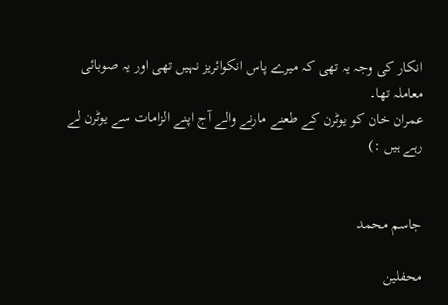انکار کی وجہ یہ تھی کہ میرے پاس انکوائریز نہیں تھی اور یہ صوبائی معاملہ تھا۔
عمران خان کو یوٹرن کے طعنے مارنے والے آج اپنے الزامات سے یوٹرن لے رہے ہیں :)


جاسم محمد

محفلین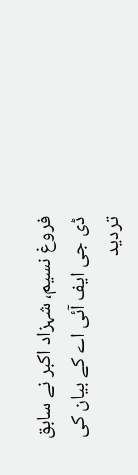فروغ نسیم، شہزاد اکبر نے سابق ڈی جی ایف آئی اے کے بیان کی تردید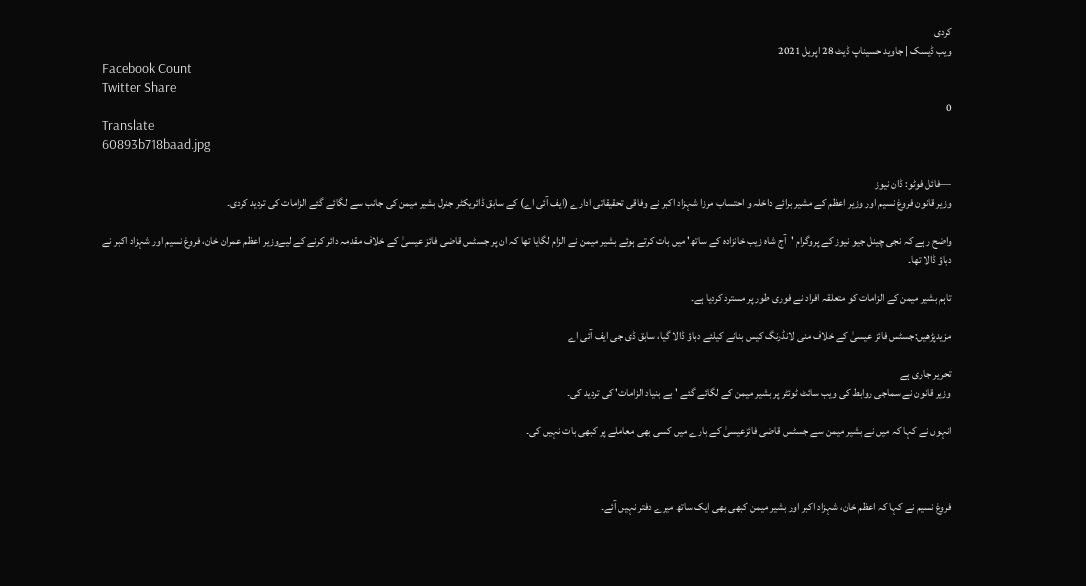کردی
ویب ڈیسک | جاوید حسیناپ ڈیٹ 28 اپريل 2021
Facebook Count
Twitter Share
0
Translate
60893b718baad.jpg

—فائل فوٹو: ڈان نیوز
وزیر قانون فروغ نسیم اور وزیر اعظم کے مشیر برائے داخلہ و احتساب مرزا شہزاد اکبر نے وفاقی تحقیقاتی ادارے (ایف آئی اے) کے سابق ڈائریکٹر جنرل بشیر میمن کی جانب سے لگائے گئے الزامات کی تردید کردی۔

واضح رہے کہ نجی چینل جیو نیوز کے پروگرام 'آج شاہ زیب خانزادہ کے ساتھ' میں بات کرتے ہوئے بشیر میمن نے الزام لگایا تھا کہ ان پر جسٹس قاضی فائز عیسیٰ کے خلاف مقدمہ دائر کرنے کے لیےوزیر اعظم عمران خان، فروغ نسیم اور شہزاد اکبر نے دباؤ ڈالا تھا۔

تاہم بشیر میمن کے الزامات کو متعلقہ افراد نے فوری طور پر مسترد کردیا ہے۔

مزیدپڑھیں:جسٹس فائز عیسیٰ کے خلاف منی لانڈرنگ کیس بنانے کیلئے دباؤ ڈالا گیا، سابق ڈی جی ایف آئی اے

تحریر جاری ہے
وزیر قانون نے سماجی روابط کی ویب سائٹ ٹوئٹر پر بشیر میمن کے لگائے گئے 'بے بنیاد الزامات' کی تردید کی۔

انہوں نے کہا کہ میں نے بشیر میمن سے جسٹس قاضی فائزعیسیٰ کے بارے میں کسی بھی معاملے پر کبھی بات نہیں کی۔



فروغ نسیم نے کہا کہ اعظم خان، شہزاد اکبر اور بشیر میمن کبھی بھی ایک ساتھ میرے دفتر نہیں آئے۔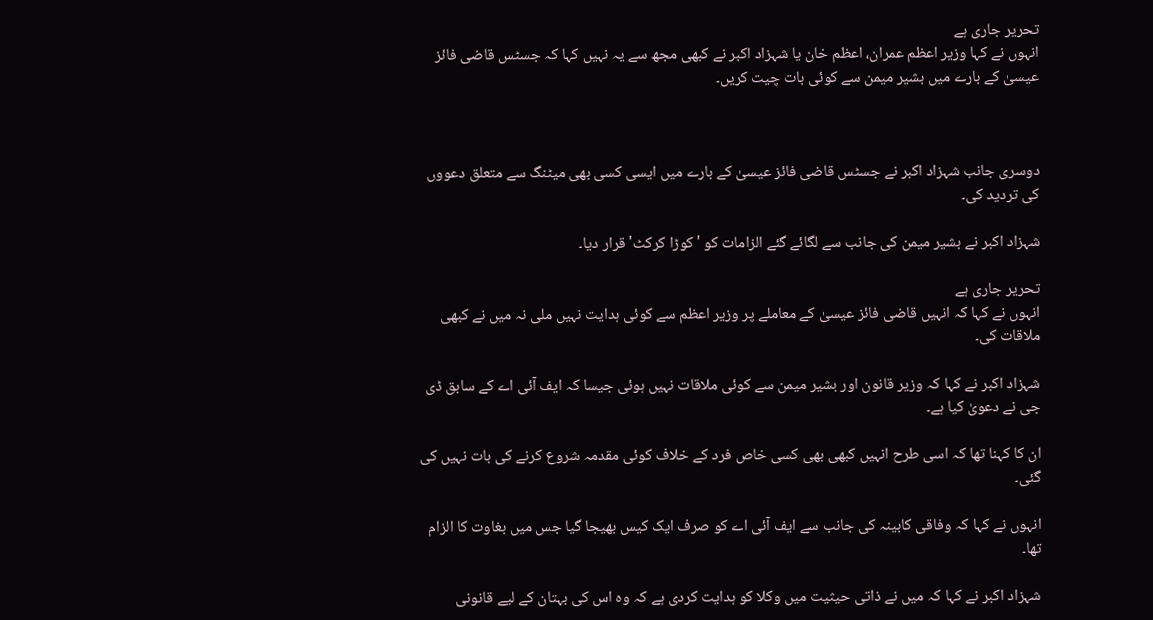تحریر جاری ہے
انہوں نے کہا وزیر اعظم عمران، اعظم خان یا شہزاد اکبر نے کبھی مجھ سے یہ نہیں کہا کہ جسٹس قاضی فائز عیسیٰ کے بارے میں بشیر میمن سے کوئی بات چیت کریں۔



دوسری جانب شہزاد اکبر نے جسٹس قاضی فائز عیسیٰ کے بارے میں ایسی کسی بھی میٹنگ سے متعلق دعووں کی تردید کی۔

شہزاد اکبر نے بشیر میمن کی جانب سے لگائے گئے الزامات کو 'کوڑا کرکٹ' قرار دیا۔

تحریر جاری ہے
انہوں نے کہا کہ انہیں قاضی فائز عیسیٰ کے معاملے پر وزیر اعظم سے کوئی ہدایت نہیں ملی نہ میں نے کبھی ملاقات کی۔

شہزاد اکبر نے کہا کہ وزیر قانون اور بشیر میمن سے کوئی ملاقات نہیں ہوئی جیسا کہ ایف آئی اے کے سابق ڈی جی نے دعویٰ کیا ہے۔

ان کا کہنا تھا کہ اسی طرح انہیں کبھی بھی کسی خاص فرد کے خلاف کوئی مقدمہ شروع کرنے کی بات نہیں کی گئی۔

انہوں نے کہا کہ وفاقی کابینہ کی جانب سے ایف آئی اے کو صرف ایک کیس بھیجا گیا جس میں بغاوت کا الزام تھا۔

شہزاد اکبر نے کہا کہ میں نے ذاتی حیثیت میں وکلا کو ہدایت کردی ہے کہ وہ اس کی بہتان کے لیے قانونی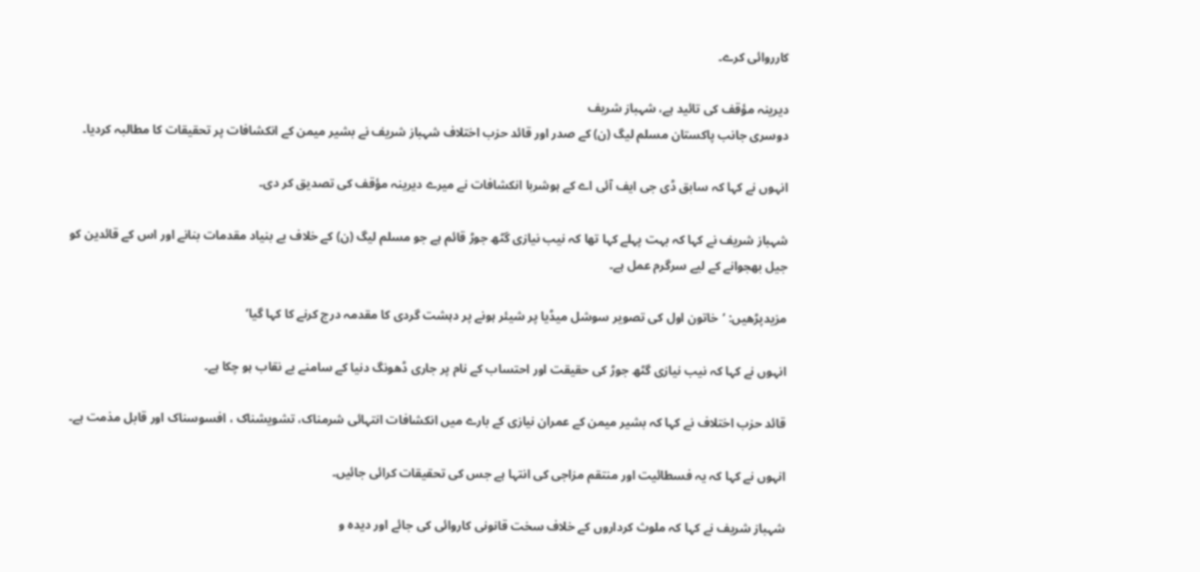کارروائی کرے۔

دیرینہ مؤقف کی تائید ہے، شہباز شریف
دوسری جانب پاکستان مسلم لیگ (ن) کے صدر اور قائد حزب اختلاف شہباز شریف نے بشیر میمن کے انکشافات پر تحقیقات کا مطالبہ کردیا۔

انہوں نے کہا کہ سابق ڈی جی ایف آئی اے کے ہوشربا انکشافات نے میرے دیرینہ مؤقف کی تصدیق کر دی۔

شہباز شریف نے کہا کہ بہت پہلے کہا تھا کہ نیب نیازی گٹھ جوڑ قائم ہے جو مسلم لیگ (ن) کے خلاف بے بنیاد مقدمات بنانے اور اس کے قائدین کو جیل بھجوانے کے لیے سرگرم عمل ہے۔

مزیدپڑھیں: ’خاتون اول کی تصویر سوشل میڈیا پر شیئر ہونے پر دہشت گردی کا مقدمہ درج کرنے کا کہا گیا‘

انہوں نے کہا کہ نیب نیازی گٹھ جوڑ کی حقیقت اور احتساب کے نام پر جاری ڈھونگ دنیا کے سامنے بے نقاب ہو چکا ہے۔

قائد حزب اختلاف نے کہا کہ بشیر میمن کے عمران نیازی کے بارے میں انکشافات انتہائی شرمناک، تشویشناک ، افسوسناک اور قابل مذمت ہے۔

انہوں نے کہا کہ یہ فسطائیت اور منتقم مزاجی کی انتہا ہے جس کی تحقیقات کرائی جائیں۔

شہباز شریف نے کہا کہ ملوث کرداروں کے خلاف سخت قانونی کاروائی کی جائے اور دیدہ و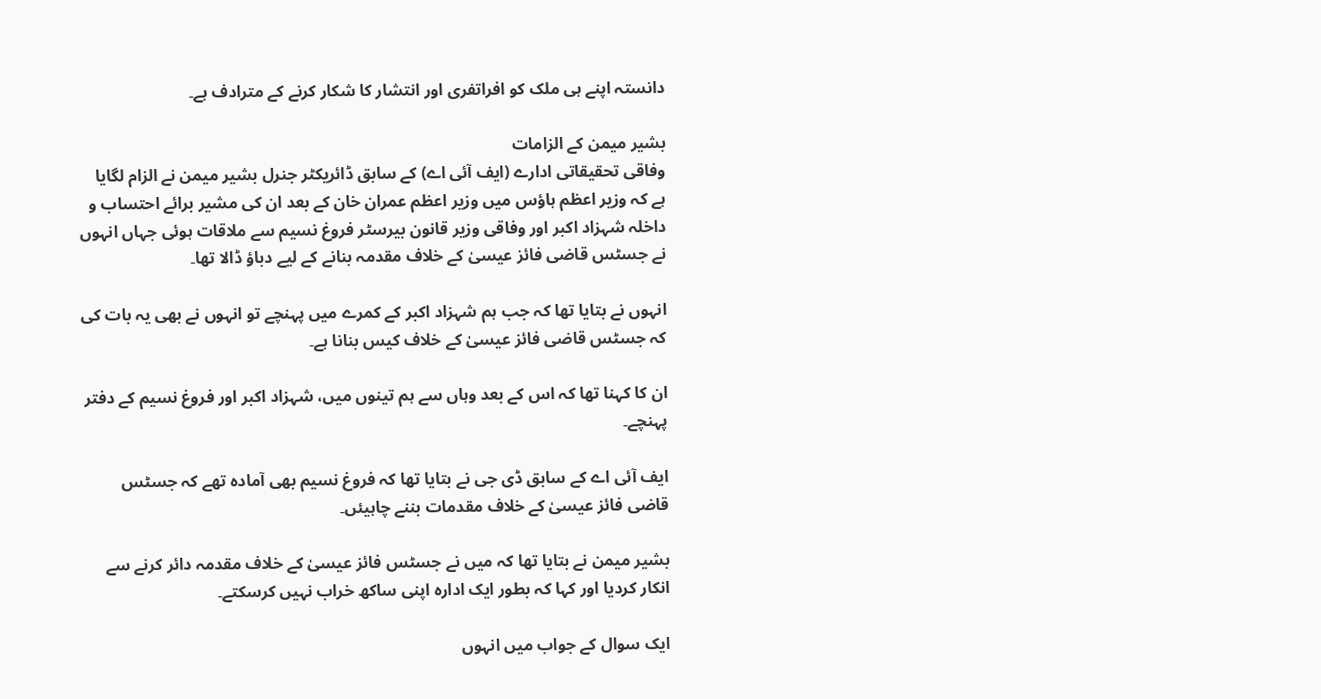دانستہ اپنے ہی ملک کو افراتفری اور انتشار کا شکار کرنے کے مترادف ہے۔

بشیر میمن کے الزامات
وفاقی تحقیقاتی ادارے (ایف آئی اے) کے سابق ڈائریکٹر جنرل بشیر میمن نے الزام لگایا ہے کہ وزیر اعظم ہاؤس میں وزیر اعظم عمران خان کے بعد ان کی مشیر برائے احتساب و داخلہ شہزاد اکبر اور وفاقی وزیر قانون بیرسٹر فروغ نسیم سے ملاقات ہوئی جہاں انہوں نے جسٹس قاضی فائز عیسیٰ کے خلاف مقدمہ بنانے کے لیے دباؤ ڈالا تھا۔

انہوں نے بتایا تھا کہ جب ہم شہزاد اکبر کے کمرے میں پہنچے تو انہوں نے بھی یہ بات کی کہ جسٹس قاضی فائز عیسیٰ کے خلاف کیس بنانا ہے۔

ان کا کہنا تھا کہ اس کے بعد وہاں سے ہم تینوں میں، شہزاد اکبر اور فروغ نسیم کے دفتر پہنچے۔

ایف آئی اے کے سابق ڈی جی نے بتایا تھا کہ فروغ نسیم بھی آمادہ تھے کہ جسٹس قاضی فائز عیسیٰ کے خلاف مقدمات بننے چاہیئں۔

بشیر میمن نے بتایا تھا کہ میں نے جسٹس فائز عیسیٰ کے خلاف مقدمہ دائر کرنے سے انکار کردیا اور کہا کہ بطور ایک ادارہ اپنی ساکھ خراب نہیں کرسکتے۔

ایک سوال کے جواب میں انہوں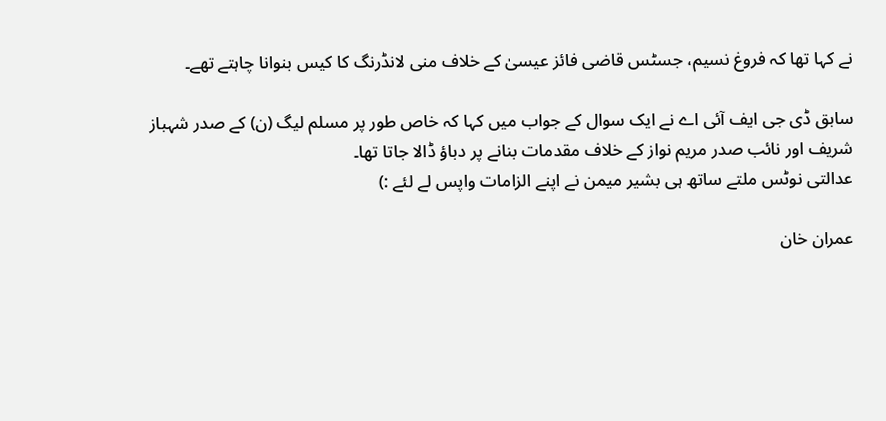نے کہا تھا کہ فروغ نسیم، جسٹس قاضی فائز عیسیٰ کے خلاف منی لانڈرنگ کا کیس بنوانا چاہتے تھے۔

سابق ڈی جی ایف آئی اے نے ایک سوال کے جواب میں کہا کہ خاص طور پر مسلم لیگ (ن) کے صدر شہباز شریف اور نائب صدر مریم نواز کے خلاف مقدمات بنانے پر دباؤ ڈالا جاتا تھا۔
عدالتی نوٹس ملتے ساتھ ہی بشیر میمن نے اپنے الزامات واپس لے لئے :)

عمران خان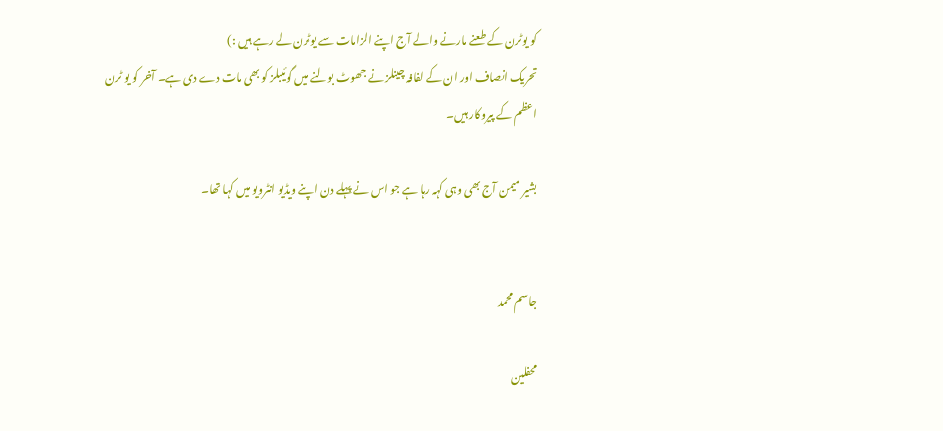کو یوٹرن کے طعنے مارنے والے آج اپنے الزامات سے یوٹرن لے رہے ہیں :)
تحریک انصاف اور ان کے لفافہ چینلز نے جھوٹ بولنے میں گوئیبلز کو بھی مات دے دی ہے۔ آخر کو یو ٹرن اعظم کے پیروکار ہیں۔

بشیر میمن آج بھی وہی کہہ رہا ہے جو اس نے پہلے دن اپنے ویڈیو انٹرویو میں کہا تھا۔


جاسم محمد

محفلین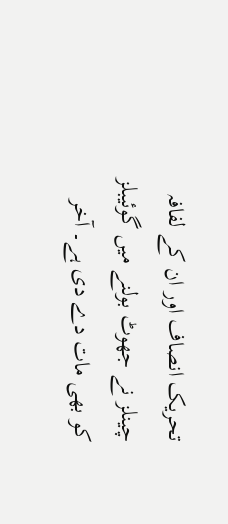تحریک انصاف اور ان کے لفافہ چینلز نے جھوٹ بولنے میں گوئیبلز کو بھی مات دے دی ہے۔ آخر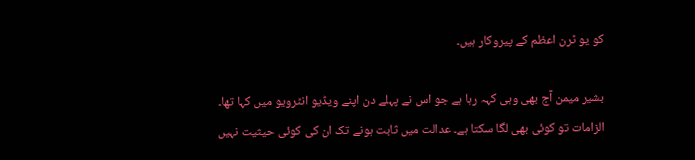کو یو ٹرن اعظم کے پیروکار ہیں۔

بشیر میمن آج بھی وہی کہہ رہا ہے جو اس نے پہلے دن اپنے ویڈیو انٹرویو میں کہا تھا۔
الزامات تو کوئی بھی لگا سکتا ہے۔ عدالت میں ثابت ہونے تک ان کی کوئی حیثیت نہیں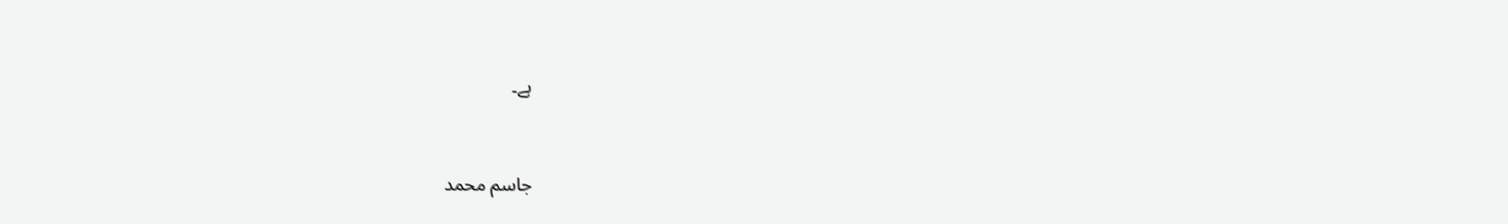ہے۔


جاسم محمد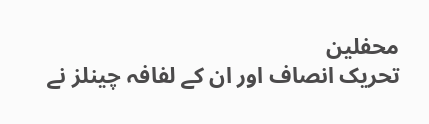محفلین
تحریک انصاف اور ان کے لفافہ چینلز نے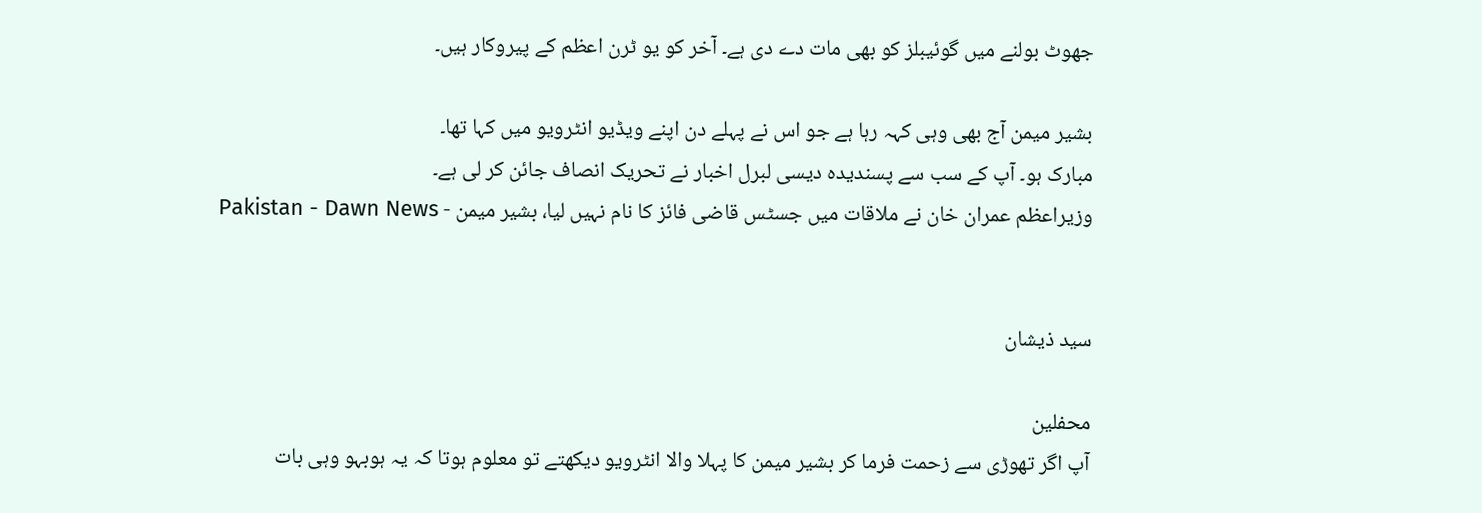جھوٹ بولنے میں گوئیبلز کو بھی مات دے دی ہے۔ آخر کو یو ٹرن اعظم کے پیروکار ہیں۔

بشیر میمن آج بھی وہی کہہ رہا ہے جو اس نے پہلے دن اپنے ویڈیو انٹرویو میں کہا تھا۔
مبارک ہو۔ آپ کے سب سے پسندیدہ دیسی لبرل اخبار نے تحریک انصاف جائن کر لی ہے۔
وزیراعظم عمران خان نے ملاقات میں جسٹس قاضی فائز کا نام نہیں لیا، بشیر میمن - Pakistan - Dawn News


سید ذیشان

محفلین
آپ اگر تھوڑی سے زحمت فرما کر بشیر میمن کا پہلا والا انٹرویو دیکھتے تو معلوم ہوتا کہ یہ ہوبہو وہی بات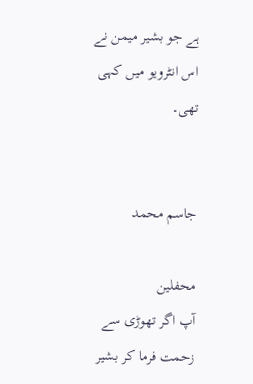ہے جو بشیر میمن نے اس انٹرویو میں کہی تھی۔


جاسم محمد

محفلین
آپ اگر تھوڑی سے زحمت فرما کر بشیر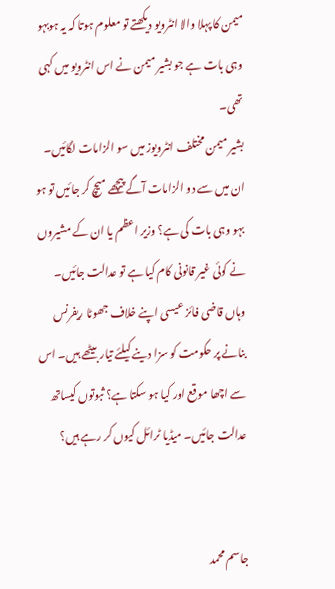میمن کا پہلا والا انٹرویو دیکھتے تو معلوم ہوتا کہ یہ ہوبہو وہی بات ہے جو بشیر میمن نے اس انٹرویو میں کہی تھی۔
بشیر میمن مختلف انٹرویوز میں سو الزامات لگائیں۔ ان میں سے دو الزامات آگے پیچھے میچ کر جائیں تو ہو بہو وہی بات کی ہے؟ وزیر اعظم یا ان کے مشیروں نے کوئی غیر قانونی کام کیا ہے تو عدالت جائیں۔ وہاں قاضی فائز عیسی اپنے خلاف جھوٹا ریفرنس بنانے پر حکومت کو سزا دینے کیلئے تیار بیٹھے ہیں۔ اس سے اچھا موقع اور کیا ہو سکتا ہے؟ ثبوتوں کیساتھ عدالت جائیں۔ میڈیا ٹرائل کیوں کر رہے ہیں؟


جاسم محمد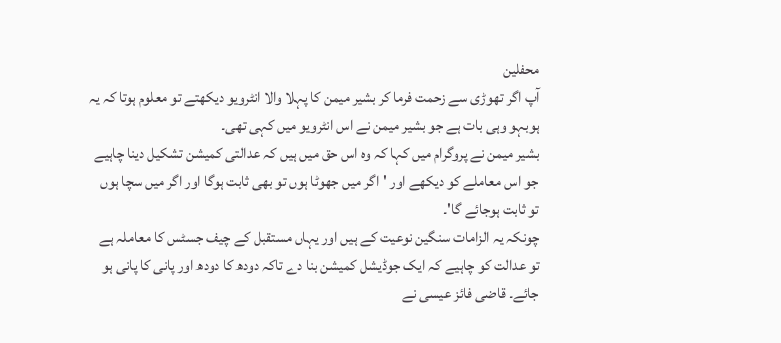محفلین
آپ اگر تھوڑی سے زحمت فرما کر بشیر میمن کا پہلا والا انٹرویو دیکھتے تو معلوم ہوتا کہ یہ ہوبہو وہی بات ہے جو بشیر میمن نے اس انٹرویو میں کہی تھی۔
بشیر میمن نے پروگرام میں کہا کہ وہ اس حق میں ہیں کہ عدالتی کمیشن تشکیل دینا چاہیے جو اس معاملے کو دیکھے اور 'اگر میں جھوٹا ہوں تو بھی ثابت ہوگا اور اگر میں سچا ہوں تو ثابت ہوجائے گا'۔
چونکہ یہ الزامات سنگین نوعیت کے ہیں اور یہاں مستقبل کے چیف جسٹس کا معاملہ ہے تو عدالت کو چاہیے کہ ایک جوڈیشل کمیشن بنا دے تاکہ دودھ کا دودھ اور پانی کا پانی ہو جائے۔ قاضی فائز عیسی نے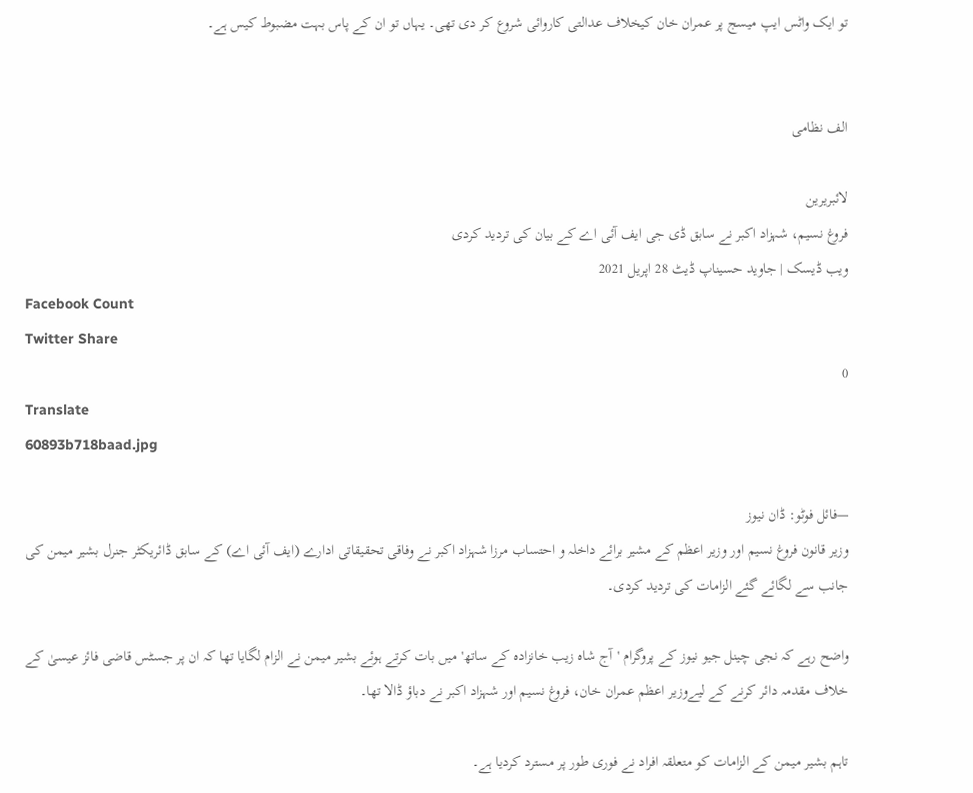تو ایک واٹس ایپ میسج پر عمران خان کیخلاف عدالتی کاروائی شروع کر دی تھی۔ یہاں تو ان کے پاس بہت مضبوط کیس ہے۔


الف نظامی

لائبریرین
فروغ نسیم، شہزاد اکبر نے سابق ڈی جی ایف آئی اے کے بیان کی تردید کردی
ویب ڈیسک | جاوید حسیناپ ڈیٹ 28 اپريل 2021
Facebook Count
Twitter Share
0
Translate
60893b718baad.jpg

—فائل فوٹو: ڈان نیوز
وزیر قانون فروغ نسیم اور وزیر اعظم کے مشیر برائے داخلہ و احتساب مرزا شہزاد اکبر نے وفاقی تحقیقاتی ادارے (ایف آئی اے) کے سابق ڈائریکٹر جنرل بشیر میمن کی جانب سے لگائے گئے الزامات کی تردید کردی۔

واضح رہے کہ نجی چینل جیو نیوز کے پروگرام 'آج شاہ زیب خانزادہ کے ساتھ' میں بات کرتے ہوئے بشیر میمن نے الزام لگایا تھا کہ ان پر جسٹس قاضی فائز عیسیٰ کے خلاف مقدمہ دائر کرنے کے لیےوزیر اعظم عمران خان، فروغ نسیم اور شہزاد اکبر نے دباؤ ڈالا تھا۔

تاہم بشیر میمن کے الزامات کو متعلقہ افراد نے فوری طور پر مسترد کردیا ہے۔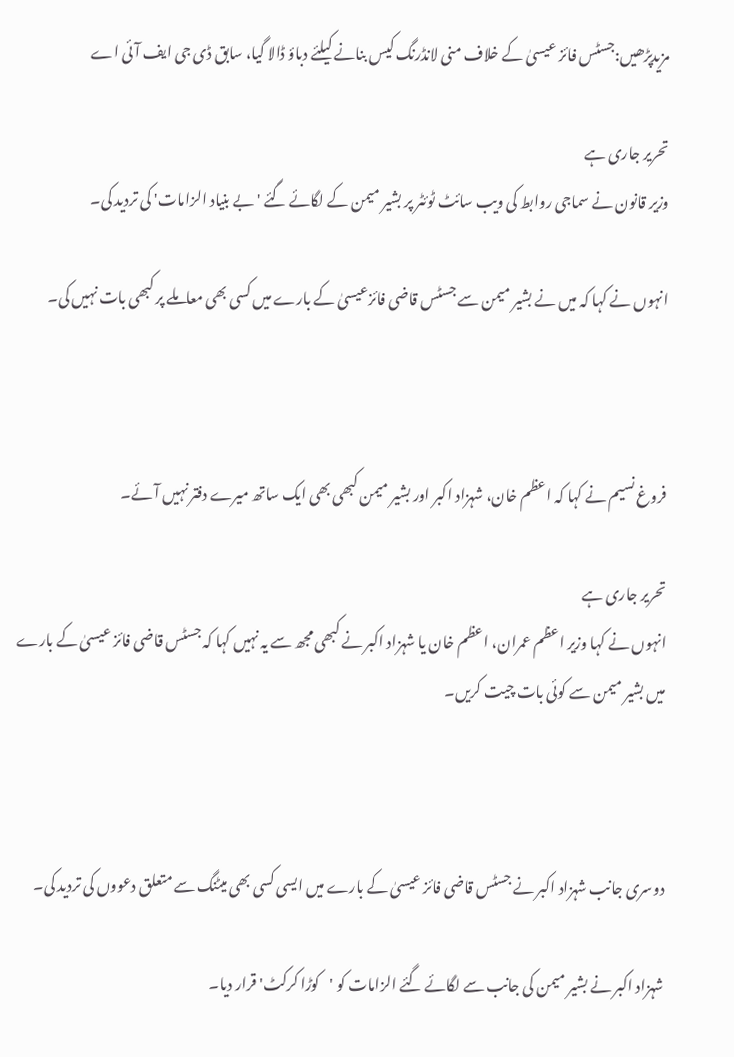مزیدپڑھیں:جسٹس فائز عیسیٰ کے خلاف منی لانڈرنگ کیس بنانے کیلئے دباؤ ڈالا گیا، سابق ڈی جی ایف آئی اے

تحریر جاری ہے
وزیر قانون نے سماجی روابط کی ویب سائٹ ٹوئٹر پر بشیر میمن کے لگائے گئے 'بے بنیاد الزامات' کی تردید کی۔

انہوں نے کہا کہ میں نے بشیر میمن سے جسٹس قاضی فائزعیسیٰ کے بارے میں کسی بھی معاملے پر کبھی بات نہیں کی۔



فروغ نسیم نے کہا کہ اعظم خان، شہزاد اکبر اور بشیر میمن کبھی بھی ایک ساتھ میرے دفتر نہیں آئے۔

تحریر جاری ہے
انہوں نے کہا وزیر اعظم عمران، اعظم خان یا شہزاد اکبر نے کبھی مجھ سے یہ نہیں کہا کہ جسٹس قاضی فائز عیسیٰ کے بارے میں بشیر میمن سے کوئی بات چیت کریں۔



دوسری جانب شہزاد اکبر نے جسٹس قاضی فائز عیسیٰ کے بارے میں ایسی کسی بھی میٹنگ سے متعلق دعووں کی تردید کی۔

شہزاد اکبر نے بشیر میمن کی جانب سے لگائے گئے الزامات کو 'کوڑا کرکٹ' قرار دیا۔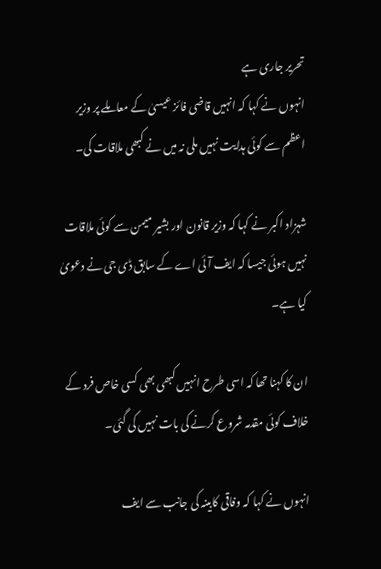تحریر جاری ہے
انہوں نے کہا کہ انہیں قاضی فائز عیسیٰ کے معاملے پر وزیر اعظم سے کوئی ہدایت نہیں ملی نہ میں نے کبھی ملاقات کی۔

شہزاد اکبر نے کہا کہ وزیر قانون اور بشیر میمن سے کوئی ملاقات نہیں ہوئی جیسا کہ ایف آئی اے کے سابق ڈی جی نے دعویٰ کیا ہے۔

ان کا کہنا تھا کہ اسی طرح انہیں کبھی بھی کسی خاص فرد کے خلاف کوئی مقدمہ شروع کرنے کی بات نہیں کی گئی۔

انہوں نے کہا کہ وفاقی کابینہ کی جانب سے ایف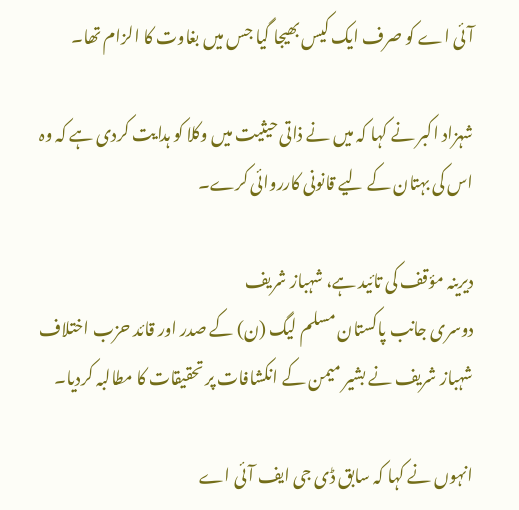آئی اے کو صرف ایک کیس بھیجا گیا جس میں بغاوت کا الزام تھا۔

شہزاد اکبر نے کہا کہ میں نے ذاتی حیثیت میں وکلا کو ہدایت کردی ہے کہ وہ اس کی بہتان کے لیے قانونی کارروائی کرے۔

دیرینہ مؤقف کی تائید ہے، شہباز شریف
دوسری جانب پاکستان مسلم لیگ (ن) کے صدر اور قائد حزب اختلاف شہباز شریف نے بشیر میمن کے انکشافات پر تحقیقات کا مطالبہ کردیا۔

انہوں نے کہا کہ سابق ڈی جی ایف آئی اے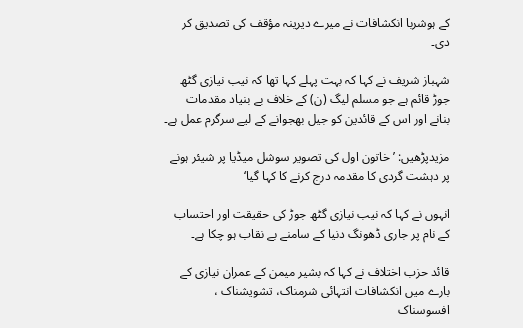کے ہوشربا انکشافات نے میرے دیرینہ مؤقف کی تصدیق کر دی۔

شہباز شریف نے کہا کہ بہت پہلے کہا تھا کہ نیب نیازی گٹھ جوڑ قائم ہے جو مسلم لیگ (ن) کے خلاف بے بنیاد مقدمات بنانے اور اس کے قائدین کو جیل بھجوانے کے لیے سرگرم عمل ہے۔

مزیدپڑھیں: ’خاتون اول کی تصویر سوشل میڈیا پر شیئر ہونے پر دہشت گردی کا مقدمہ درج کرنے کا کہا گیا‘

انہوں نے کہا کہ نیب نیازی گٹھ جوڑ کی حقیقت اور احتساب کے نام پر جاری ڈھونگ دنیا کے سامنے بے نقاب ہو چکا ہے۔

قائد حزب اختلاف نے کہا کہ بشیر میمن کے عمران نیازی کے بارے میں انکشافات انتہائی شرمناک، تشویشناک ، افسوسناک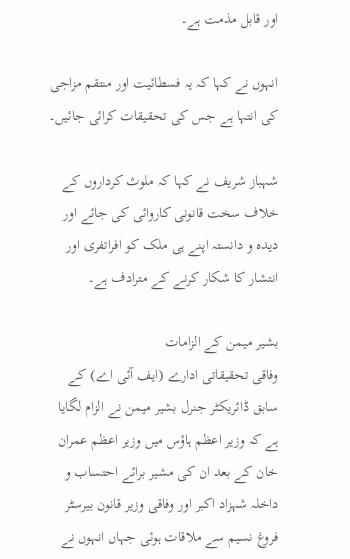اور قابل مذمت ہے۔

انہوں نے کہا کہ یہ فسطائیت اور منتقم مزاجی کی انتہا ہے جس کی تحقیقات کرائی جائیں۔

شہباز شریف نے کہا کہ ملوث کرداروں کے خلاف سخت قانونی کاروائی کی جائے اور دیدہ و دانستہ اپنے ہی ملک کو افراتفری اور انتشار کا شکار کرنے کے مترادف ہے۔

بشیر میمن کے الزامات
وفاقی تحقیقاتی ادارے (ایف آئی اے) کے سابق ڈائریکٹر جنرل بشیر میمن نے الزام لگایا ہے کہ وزیر اعظم ہاؤس میں وزیر اعظم عمران خان کے بعد ان کی مشیر برائے احتساب و داخلہ شہزاد اکبر اور وفاقی وزیر قانون بیرسٹر فروغ نسیم سے ملاقات ہوئی جہاں انہوں نے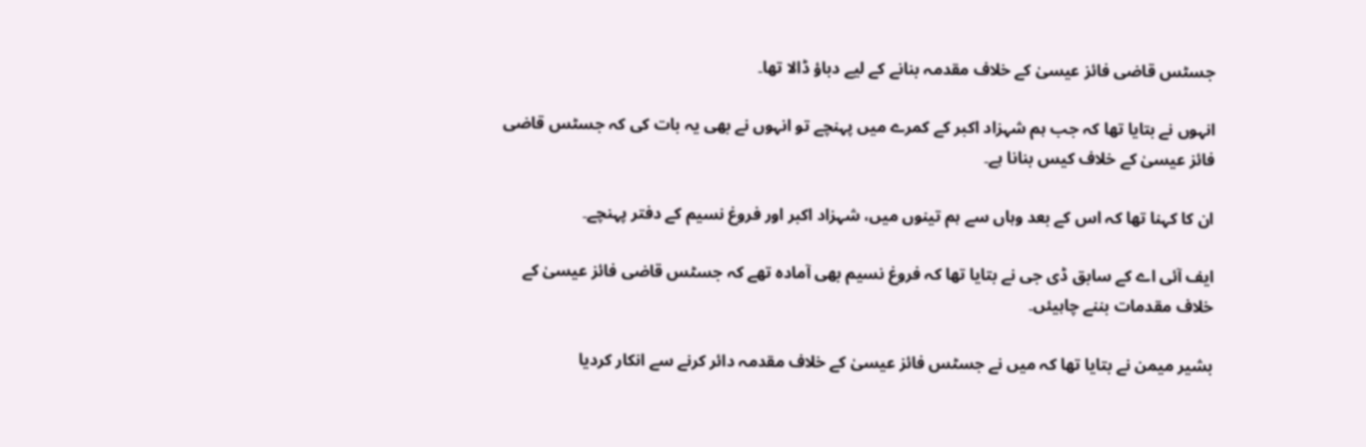جسٹس قاضی فائز عیسیٰ کے خلاف مقدمہ بنانے کے لیے دباؤ ڈالا تھا۔

انہوں نے بتایا تھا کہ جب ہم شہزاد اکبر کے کمرے میں پہنچے تو انہوں نے بھی یہ بات کی کہ جسٹس قاضی فائز عیسیٰ کے خلاف کیس بنانا ہے۔

ان کا کہنا تھا کہ اس کے بعد وہاں سے ہم تینوں میں، شہزاد اکبر اور فروغ نسیم کے دفتر پہنچے۔

ایف آئی اے کے سابق ڈی جی نے بتایا تھا کہ فروغ نسیم بھی آمادہ تھے کہ جسٹس قاضی فائز عیسیٰ کے خلاف مقدمات بننے چاہیئں۔

بشیر میمن نے بتایا تھا کہ میں نے جسٹس فائز عیسیٰ کے خلاف مقدمہ دائر کرنے سے انکار کردیا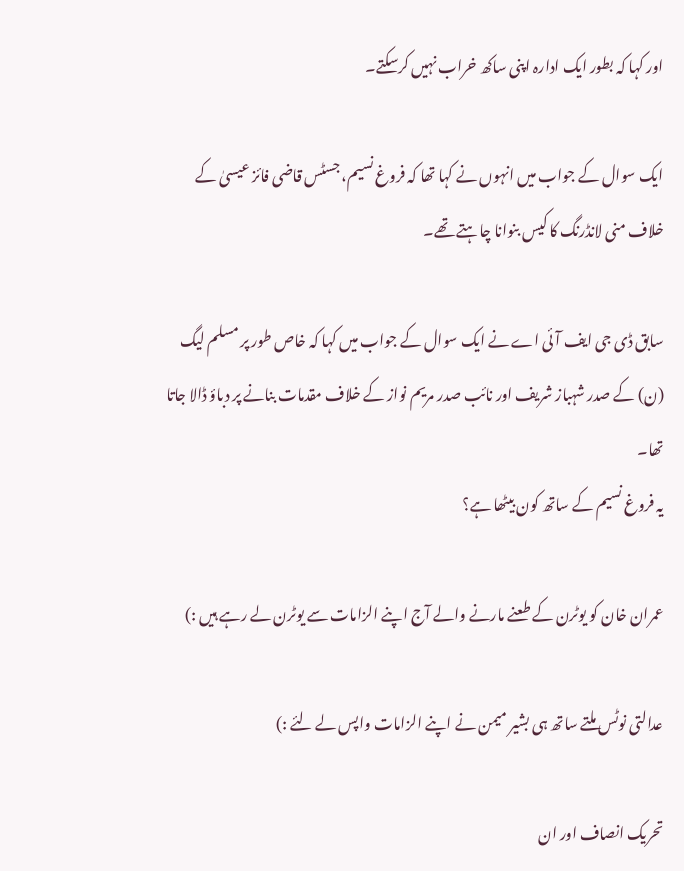اور کہا کہ بطور ایک ادارہ اپنی ساکھ خراب نہیں کرسکتے۔

ایک سوال کے جواب میں انہوں نے کہا تھا کہ فروغ نسیم، جسٹس قاضی فائز عیسیٰ کے خلاف منی لانڈرنگ کا کیس بنوانا چاہتے تھے۔

سابق ڈی جی ایف آئی اے نے ایک سوال کے جواب میں کہا کہ خاص طور پر مسلم لیگ (ن) کے صدر شہباز شریف اور نائب صدر مریم نواز کے خلاف مقدمات بنانے پر دباؤ ڈالا جاتا تھا۔
یہ فروغ نسیم کے ساتھ کون بیٹھا ہے؟

عمران خان کو یوٹرن کے طعنے مارنے والے آج اپنے الزامات سے یوٹرن لے رہے ہیں :)

عدالتی نوٹس ملتے ساتھ ہی بشیر میمن نے اپنے الزامات واپس لے لئے :)

تحریک انصاف اور ان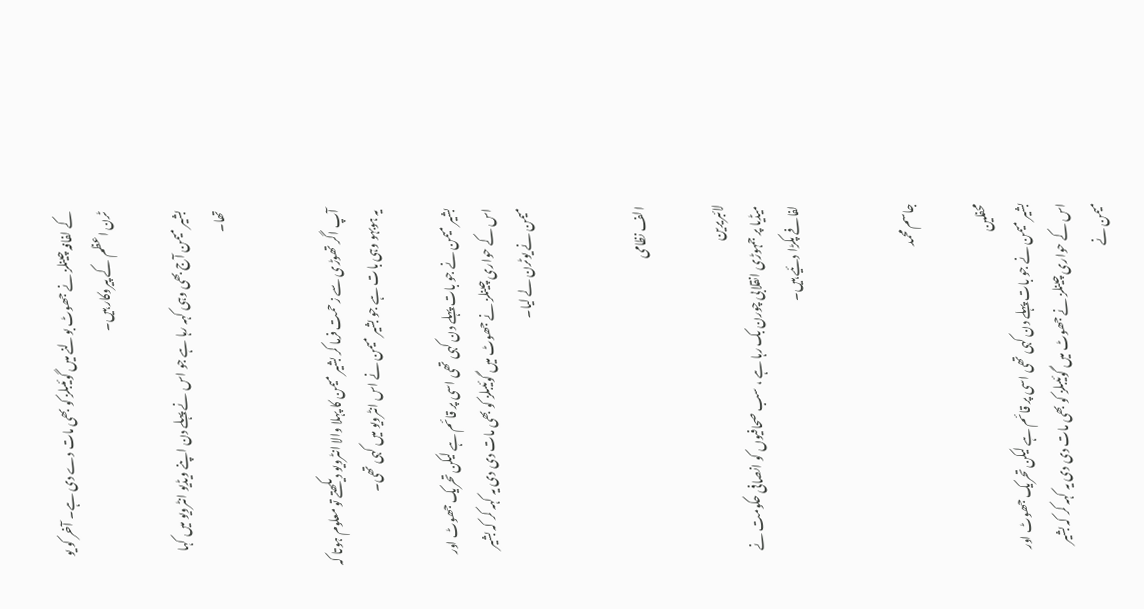کے لفافہ چینلز نے جھوٹ بولنے میں گوئیبلز کو بھی مات دے دی ہے۔ آخر کو یو ٹرن اعظم کے پیروکار ہیں۔

بشیر میمن آج بھی وہی کہہ رہا ہے جو اس نے پہلے دن اپنے ویڈیو انٹرویو میں کہا تھا۔


آپ اگر تھوڑی سے زحمت فرما کر بشیر میمن کا پہلا والا انٹرویو دیکھتے تو معلوم ہوتا کہ یہ ہوبہو وہی بات ہے جو بشیر میمن نے اس انٹرویو میں کہی تھی۔

بشیر میمن نے جو بات پہلے دن کہی تھی اسی پر قائم ہے لیکن تحریک جھوٹ اور اس کے حواری چینلز نے جھوٹ میں گوئیبلز کو بھی مات دی دی یہ کہہ کر کہ بشیر میمن نے یوٹرن لے لیا۔


الف نظامی

لائبریرین
میڈیا پر جمہوڑی انقلابی چورن بک رہا ہے ، سب صحافیوں کو انصافی حکومت نے لفافے پکڑا دئیے ہیں۔


جاسم محمد

محفلین
بشیر میمن نے جو بات پہلے دن کہی تھی اسی پر قائم ہے لیکن تحریک جھوٹ اور اس کے حواری چینلز نے جھوٹ میں گوئیبلز کو بھی مات دی دی یہ کہہ کر کہ بشیر میمن نے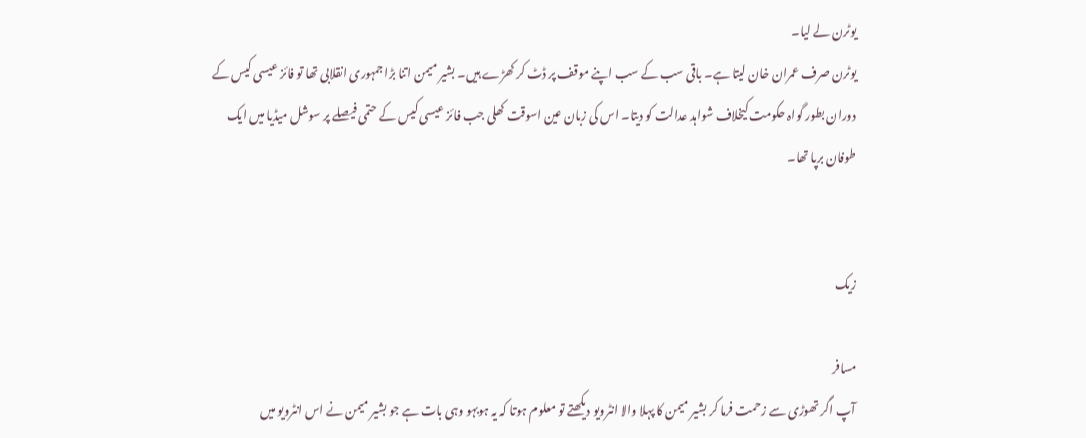یوٹرن لے لیا۔
یوٹرن صرف عمران خان لیتا ہے۔ باقی سب کے سب اپنے موقف پر ڈٹ کر کھڑے ہیں۔ بشیر میمن اتنا بڑا جمہوری انقلابی تھا تو فائز عیسی کیس کے دوران بطور گواہ حکومت کیخلاف شواہد عدالت کو دیتا۔ اس کی زبان عین اسوقت کھلی جب فائز عیسی کیس کے حتمی فیصلے پر سوشل میڈیا میں ایک طوفان برپا تھا۔


زیک

مسافر
آپ اگر تھوڑی سے زحمت فرما کر بشیر میمن کا پہلا والا انٹرویو دیکھتے تو معلوم ہوتا کہ یہ ہوبہو وہی بات ہے جو بشیر میمن نے اس انٹرویو میں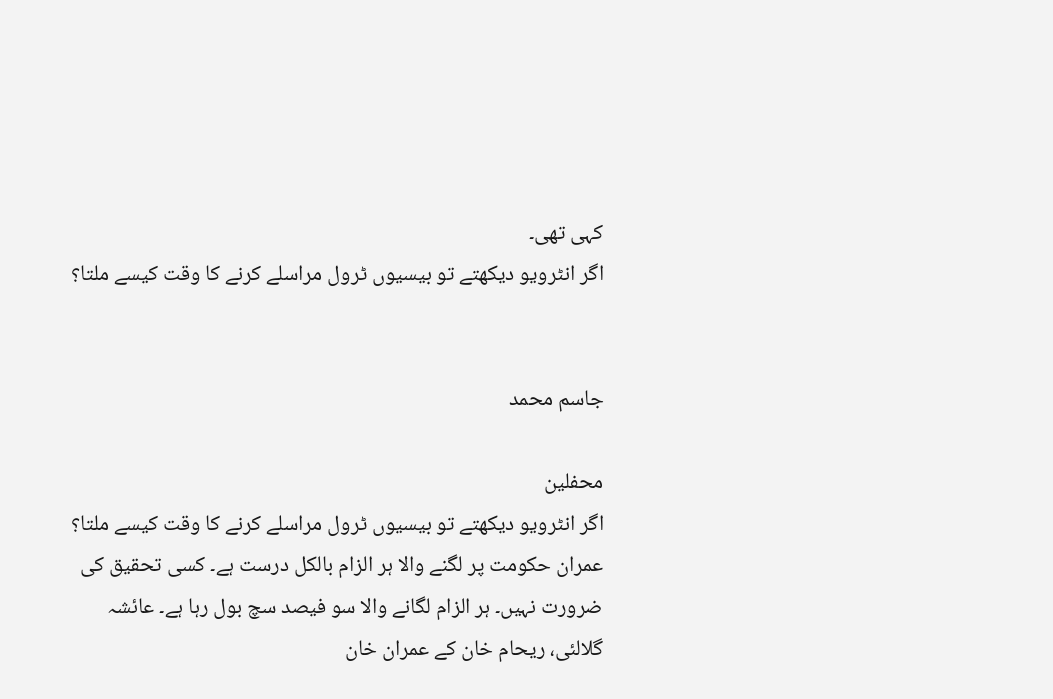کہی تھی۔
اگر انٹرویو دیکھتے تو بیسیوں ٹرول مراسلے کرنے کا وقت کیسے ملتا؟


جاسم محمد

محفلین
اگر انٹرویو دیکھتے تو بیسیوں ٹرول مراسلے کرنے کا وقت کیسے ملتا؟
عمران حکومت پر لگنے والا ہر الزام بالکل درست ہے۔ کسی تحقیق کی ضرورت نہیں۔ ہر الزام لگانے والا سو فیصد سچ بول رہا ہے۔ عائشہ گلالئی، ریحام خان کے عمران خان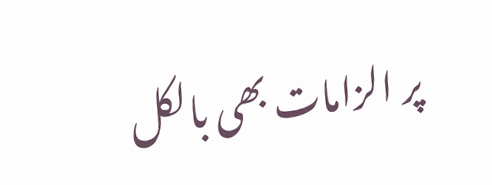پر الزامات بھی بالکل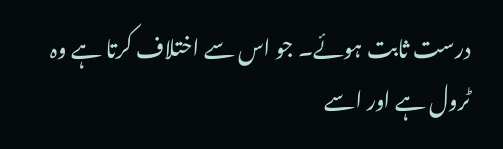درست ثابت ہوئے۔ جو اس سے اختلاف کرتا ہے وہ ٹرول ہے اور اسے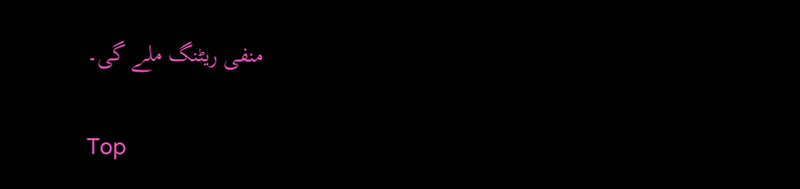منفی ریٹنگ ملے گی۔

Top